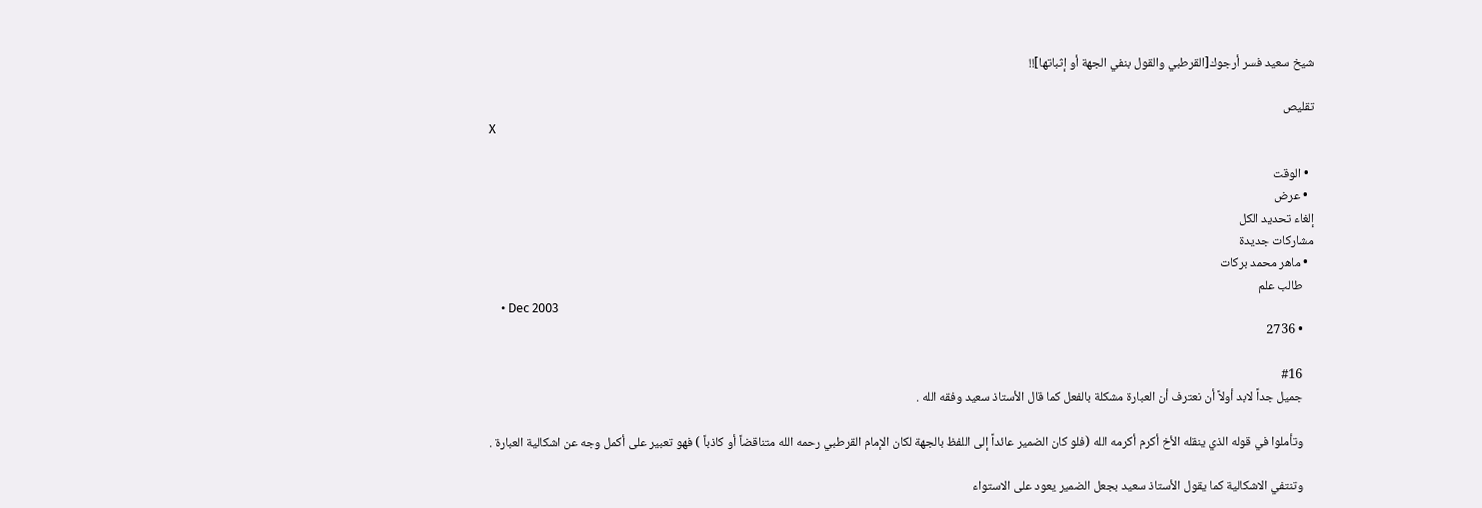شيخ سعيد فسر أرجوك[القرطبي والقول بنفي الجهة أو إثباتها]!!

تقليص
X

  • الوقت
  • عرض
إلغاء تحديد الكل
مشاركات جديدة
  • ماهر محمد بركات
    طالب علم
    • Dec 2003
    • 2736

    #16
    جميل جداً لابد أولاً أن نعترف أن العبارة مشكلة بالفعل كما قال الأستاذ سعيد وفقه الله .

    وتأملوا في قوله الذي ينقله الأخ أكرم أكرمه الله (فلو كان الضمير عائداً إلى اللفظ بالجهة لكان الإمام القرطبي رحمه الله متناقضاً أو كاذباً ) فهو تعبير على أكمل وجه عن اشكالية العبارة .

    وتنتفي الاشكالية كما يقول الأستاذ سعيد بجعل الضمير يعود على الاستواء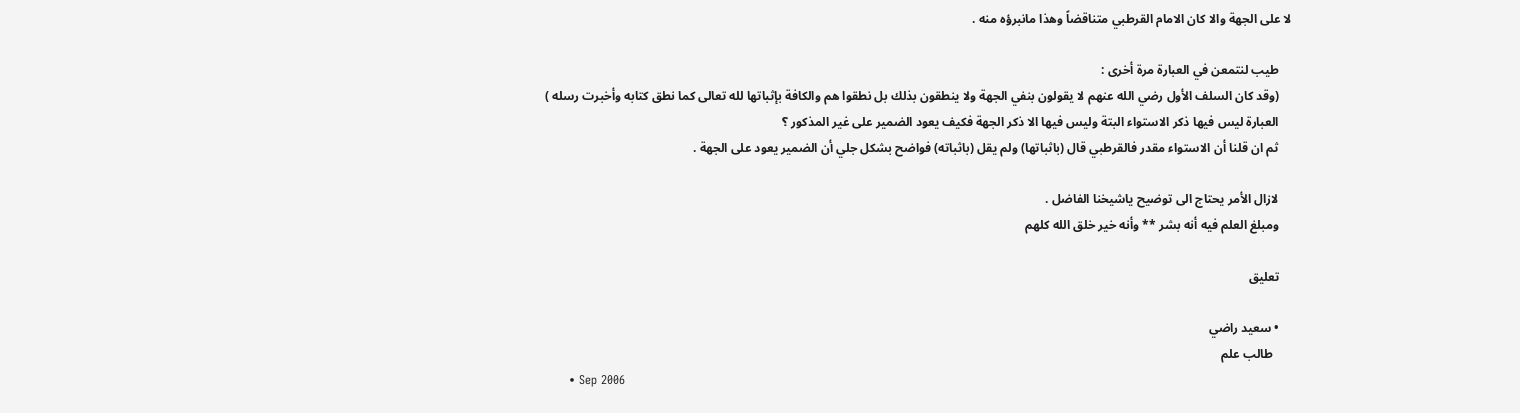لا على الجهة والا كان الامام القرطبي متناقضاً وهذا مانبرؤه منه .

    طيب لنتمعن في العبارة مرة أخرى :
    (وقد كان السلف الأول رضي الله عنهم لا يقولون بنفي الجهة ولا ينطقون بذلك بل نطقوا هم والكافة بإثباتها لله تعالى كما نطق كتابه وأخبرت رسله )
    العبارة ليس فيها ذكر الاستواء البتة وليس فيها الا ذكر الجهة فكيف يعود الضمير على غير المذكور ؟
    ثم ان قلنا أن الاستواء مقدر فالقرطبي قال (باثباتها) ولم يقل (باثباته) فواضح بشكل جلي أن الضمير يعود على الجهة .

    لازال الأمر يحتاج الى توضيح ياشيخنا الفاضل .
    ومبلغ العلم فيه أنه بشر ** وأنه خير خلق الله كلهم

    تعليق

    • سعيد راضي
      طالب علم
      • Sep 2006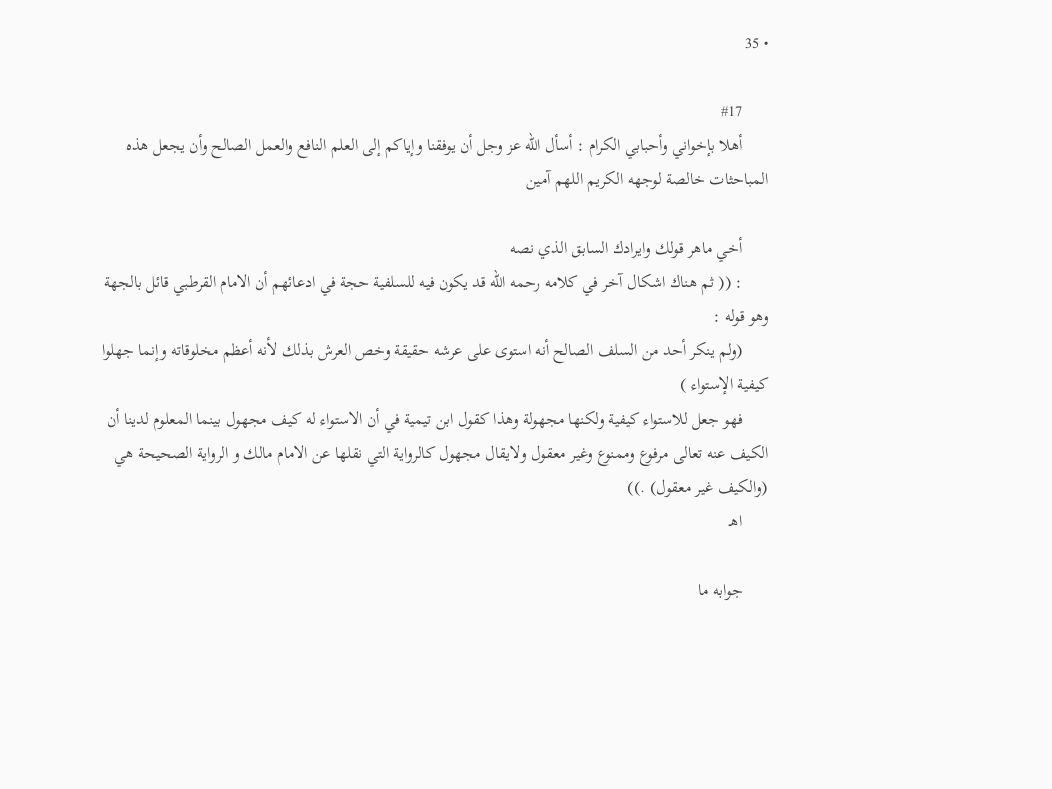• 35

      #17
      أهلا بإخواني وأحبابي الكرام : أسأل الله عز وجل أن يوفقنا وإياكم إلى العلم النافع والعمل الصالح وأن يجعل هذه المباحثات خالصة لوجهه الكريم اللهم آمين

      أخي ماهر قولك وايرادك السابق الذي نصه
      : (( ثم هناك اشكال آخر في كلامه رحمه الله قد يكون فيه للسلفية حجة في ادعائهم أن الامام القرطبي قائل بالجهة وهو قوله :
      (ولم ينكر أحد من السلف الصالح أنه استوى على عرشه حقيقة وخص العرش بذلك لأنه أعظم مخلوقاته وإنما جهلوا كيفية الإستواء )
      فهو جعل للاستواء كيفية ولكنها مجهولة وهذا كقول ابن تيمية في أن الاستواء له كيف مجهول بينما المعلوم لدينا أن الكيف عنه تعالى مرفوع وممنوع وغير معقول ولايقال مجهول كالرواية التي نقلها عن الامام مالك و الرواية الصحيحة هي (والكيف غير معقول) .))
      اهـ

      جوابه ما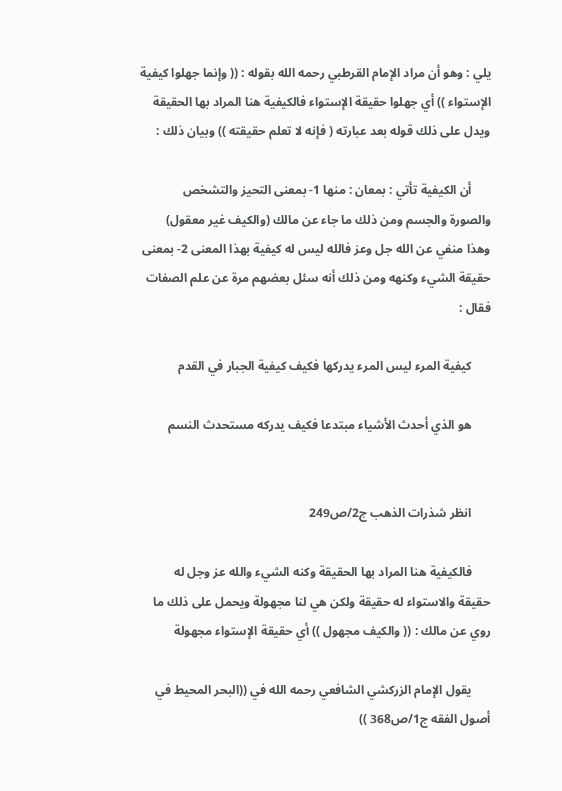يلي : وهو أن مراد الإمام القرطبي رحمه الله بقوله : (( وإنما جهلوا كيفية الإستواء )) أي جهلوا حقيقة الإستواء فالكيفية هنا المراد بها الحقيقة ويدل على ذلك قوله بعد عبارته ( فإنه لا تعلم حقيقته )) وبيان ذلك :

      أن الكيفية تأتي : بمعان : منها 1- بمعنى التحيز والتشخص والصورة والجسم ومن ذلك ما جاء عن مالك (والكيف غير معقول) وهذا منفي عن الله جل وعز فالله ليس له كيفية بهذا المعنى 2- بمعنى حقيقة الشيء وكنهه ومن ذلك أنه سئل بعضهم مرة عن علم الصفات فقال :

      كيفية المرء ليس المرء يدركها فكيف كيفية الجبار في القدم

      هو الذي أحدث الأشياء مبتدعا فكيف يدركه مستحدث النسم


      انظر شذرات الذهب ج2/ص249

      فالكيفية هنا المراد بها الحقيقة وكنه الشيء والله عز وجل له حقيقة والاستواء له حقيقة ولكن هي لنا مجهولة ويحمل على ذلك ما روي عن مالك : (( والكيف مجهول )) أي حقيقة الإستواء مجهولة

      يقول الإمام الزركشي الشافعي رحمه الله في ((البحر المحيط في أصول الفقه ج1/ص368 ))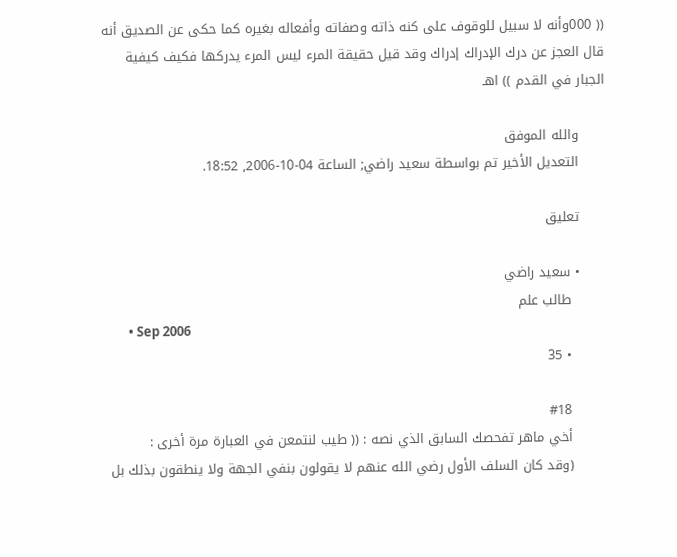(( 000وأنه لا سبيل للوقوف على كنه ذاته وصفاته وأفعاله بغيره كما حكى عن الصديق أنه قال العجز عن درك الإدراك إدراك وقد قيل حقيقة المرء ليس المرء يدركها فكيف كيفية الجبار في القدم )) اهـ

      والله الموفق
      التعديل الأخير تم بواسطة سعيد راضي; الساعة 04-10-2006, 18:52.

      تعليق

      • سعيد راضي
        طالب علم
        • Sep 2006
        • 35

        #18
        أخي ماهر تفحصك السابق الذي نصه : (( طيب لنتمعن في العبارة مرة أخرى :
        (وقد كان السلف الأول رضي الله عنهم لا يقولون بنفي الجهة ولا ينطقون بذلك بل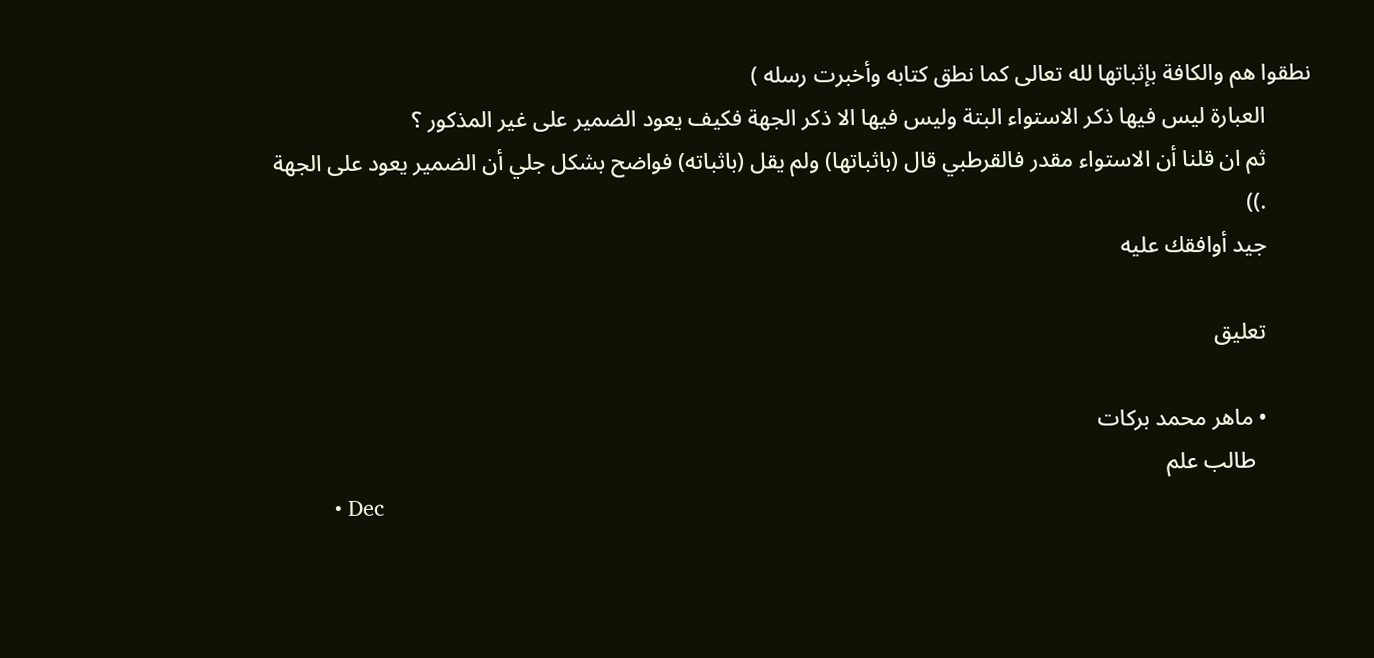نطقوا هم والكافة بإثباتها لله تعالى كما نطق كتابه وأخبرت رسله )
        العبارة ليس فيها ذكر الاستواء البتة وليس فيها الا ذكر الجهة فكيف يعود الضمير على غير المذكور ؟
        ثم ان قلنا أن الاستواء مقدر فالقرطبي قال (باثباتها) ولم يقل (باثباته) فواضح بشكل جلي أن الضمير يعود على الجهة
        .))
        جيد أوافقك عليه

        تعليق

        • ماهر محمد بركات
          طالب علم
          • Dec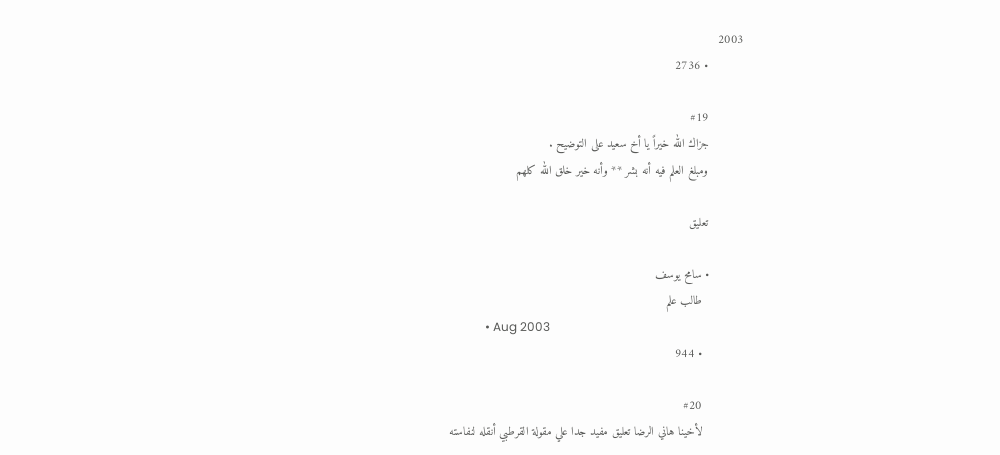2003
          • 2736

          #19
          جزاك الله خيراً يا أخ سعيد على التوضيح .
          ومبلغ العلم فيه أنه بشر ** وأنه خير خلق الله كلهم

          تعليق

          • سامح يوسف
            طالب علم
            • Aug 2003
            • 944

            #20
            لأخينا هاني الرضا تعليق مفيد جدا علي مقولة القرطبي أنقله لنفاسته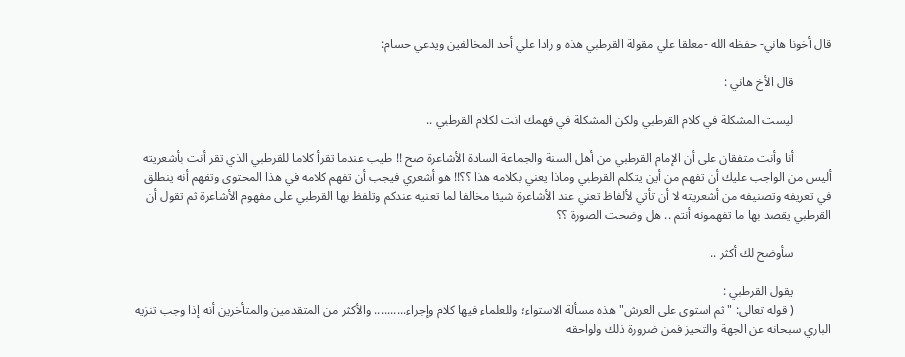قال أخونا هاني- حفظه الله -معلقا علي مقولة القرطبي هذه و رادا علي أحد المخالفين ويدعي حسام:

            قال الأخ هاني :

            ليست المشكلة في كلام القرطبي ولكن المشكلة في فهمك انت لكلام القرطبي ..

            أنا وأنت متفقان على أن الإمام القرطبي من أهل السنة والجماعة السادة الأشاعرة صح !! طيب عندما تقرأ كلاما للقرطبي الذي تقر أنت بأشعريته أليس من الواجب عليك أن تفهم من أين يتكلم القرطبي وماذا يعني بكلامه هذا ؟؟!! هو أشعري فيجب أن تفهم كلامه في هذا المحتوى وتفهم أنه ينطلق في تعريفه وتصنيفه من أشعريته لا أن تأتي لألفاظ تعني عند الأشاعرة شيئا مخالفا لما تعنيه عندكم وتلفظ بها القرطبي على مفهوم الأشاعرة ثم تقول أن القرطبي يقصد بها ما تفهمونه أنتم .. هل وضحت الصورة ؟؟

            سأوضح لك أكثر ..

            يقول القرطبي :
            ( قوله تعالى: "ثم استوى على العرش" هذه مسألة الاستواء؛ وللعلماء فيها كلام وإجراء.......... والأكثر من المتقدمين والمتأخرين أنه إذا وجب تنزيه الباري سبحانه عن الجهة والتحيز فمن ضرورة ذلك ولواحقه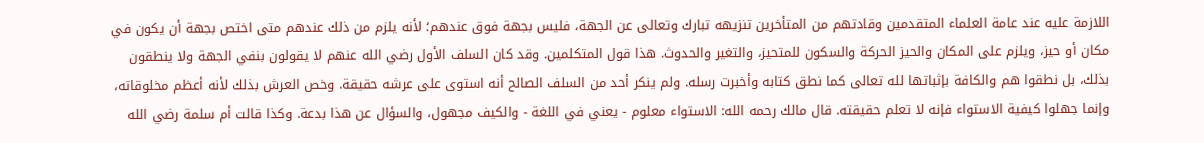اللازمة عليه عند عامة العلماء المتقدمين وقادتهم من المتأخرين تنزيهه تبارك وتعالى عن الجهة، فليس بجهة فوق عندهم؛ لأنه يلزم من ذلك عندهم متى اختص بجهة أن يكون في مكان أو حيز، ويلزم على المكان والحيز الحركة والسكون للمتحيز، والتغير والحدوث. هذا قول المتكلمين. وقد كان السلف الأول رضي الله عنهم لا يقولون بنفي الجهة ولا ينطقون بذلك، بل نطقوا هم والكافة بإثباتها لله تعالى كما نطق كتابه وأخبرت رسله. ولم ينكر أحد من السلف الصالح أنه استوى على عرشه حقيقة. وخص العرش بذلك لأنه أعظم مخلوقاته، وإنما جهلوا كيفية الاستواء فإنه لا تعلم حقيقته. قال مالك رحمه الله: الاستواء معلوم - يعني في اللغة - والكيف مجهول، والسؤال عن هذا بدعة. وكذا قالت أم سلمة رضي الله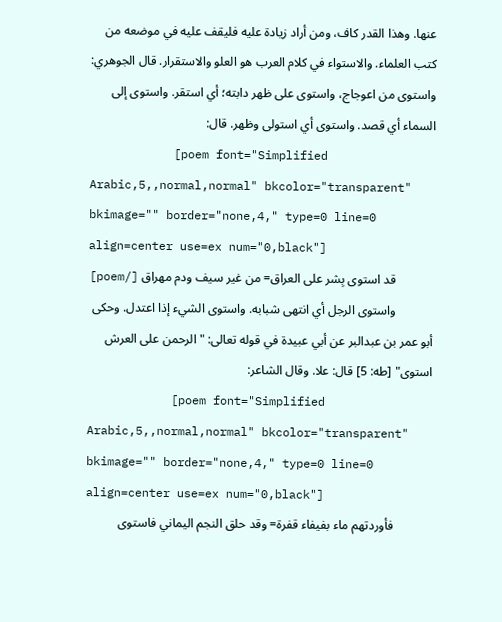عنها. وهذا القدر كاف، ومن أراد زيادة عليه فليقف عليه في موضعه من كتب العلماء. والاستواء في كلام العرب هو العلو والاستقرار. قال الجوهري: واستوى من اعوجاج، واستوى على ظهر دابته؛ أي استقر. واستوى إلى السماء أي قصد. واستوى أي استولى وظهر. قال:
            [poem font="Simplified Arabic,5,,normal,normal" bkcolor="transparent" bkimage="" border="none,4," type=0 line=0 align=center use=ex num="0,black"]
            قد استوى بِشر على العراق= من غير سيف ودم مهراق [/poem]
            واستوى الرجل أي انتهى شبابه. واستوى الشيء إذا اعتدل. وحكى أبو عمر بن عبدالبر عن أبي عبيدة في قوله تعالى: "الرحمن على العرش استوى" [طه: 5] قال: علا. وقال الشاعر:
            [poem font="Simplified Arabic,5,,normal,normal" bkcolor="transparent" bkimage="" border="none,4," type=0 line=0 align=center use=ex num="0,black"]
            فأوردتهم ماء بفيفاء قفرة= وقد حلق النجم اليماني فاستوى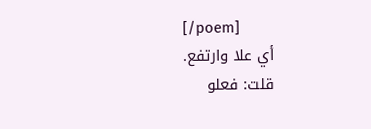[/poem]
            أي علا وارتفع.
            قلت: فعلو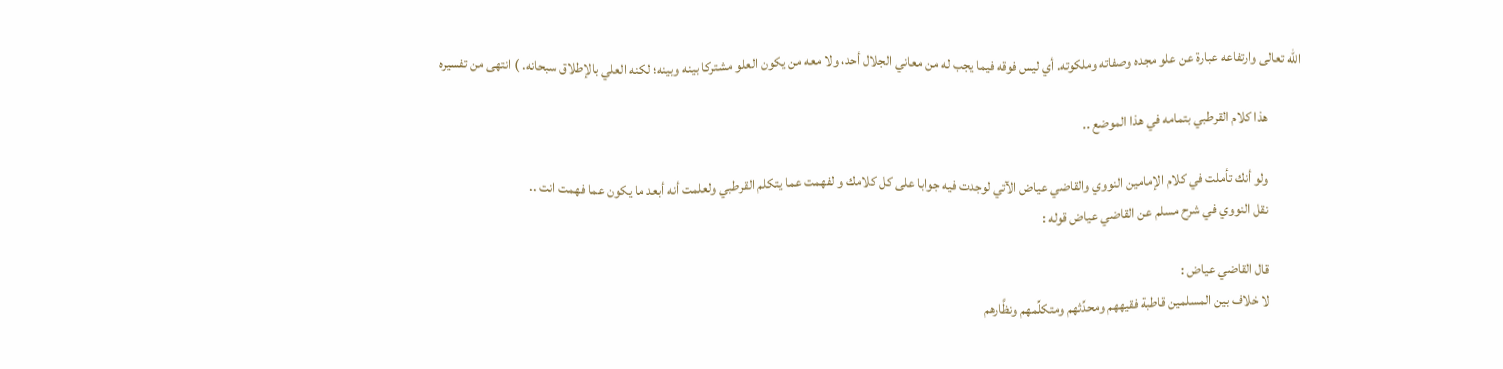الله تعالى وارتفاعه عبارة عن علو مجده وصفاته وملكوته. أي ليس فوقه فيما يجب له من معاني الجلال أحد، ولا معه من يكون العلو مشتركا بينه وبينه؛ لكنه العلي بالإطلاق سبحانه. ) انتهى من تفسيره

            هذا كلام القرطبي بتمامه في هذا الموضع ..

            ولو أنك تأملت في كلام الإمامين النووي والقاضي عياض الآتي لوجدت فيه جوابا على كل كلامك و لفهمت عما يتكلم القرطبي ولعلمت أنه أبعد ما يكون عما فهمت انت ..
            نقل النووي في شرح مسلم عن القاضي عياض قوله :

            قال القاضي عياض :
            لا خلاف بين المسلمين قاطبة فقيههم ومحدِّثهم ومتكلِّمهم ونظَّارهم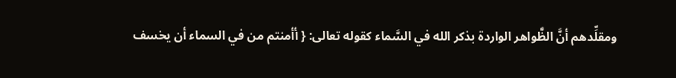ومقلِّدهم أنَّ الظَّواهر الواردة بذكر الله في السَّماء كقوله تعالى: { أأمنتم من في السماء أن يخسف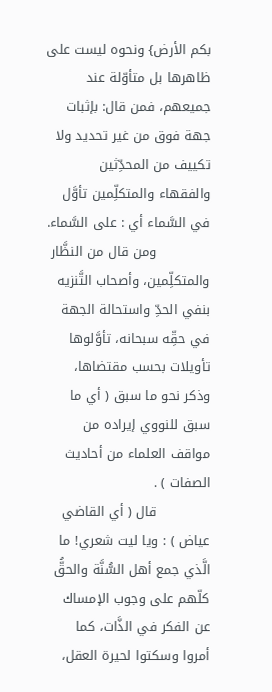بكم الأرض} ونحوه ليست على ظاهرها بل متأوّلة عند جميعهم، فمن قال: بإثبات جهة فوق من غير تحديد ولا تكييف من المحدِّثين والفقهاء والمتكلِّمين تأوَّل في السَّماء أي : على السَّماء.
            ومن قال من النظَّار والمتكلِّمين، وأصحاب التَّنزيه بنفي الحدِّ واستحالة الجهة في حقِّه سبحانه، تأوَّلوها تأويلات بحسب مقتضاها، وذكر نحو ما سبق ( أي ما سبق للنووي إيراده من مواقف العلماء من أحاديث الصفات ) .
            قال ( أي القاضي عياض ) : ويا ليت شعري! ما الَّذي جمع أهل السُّنَّة والحقُّ كلّهم على وجوب الإمساك عن الفكر في الذَّات، كما أمروا وسكتوا لحيرة العقل،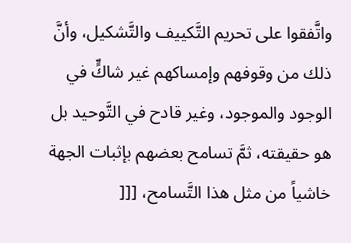واتَّفقوا على تحريم التَّكييف والتَّشكيل، وأنَّ ذلك من وقوفهم وإمساكهم غير شاكٍّ في الوجود والموجود، وغير قادح في التَّوحيد بل هو حقيقته، ثمَّ تسامح بعضهم بإثبات الجهة خاشياً من مثل هذا التَّسامح، [[[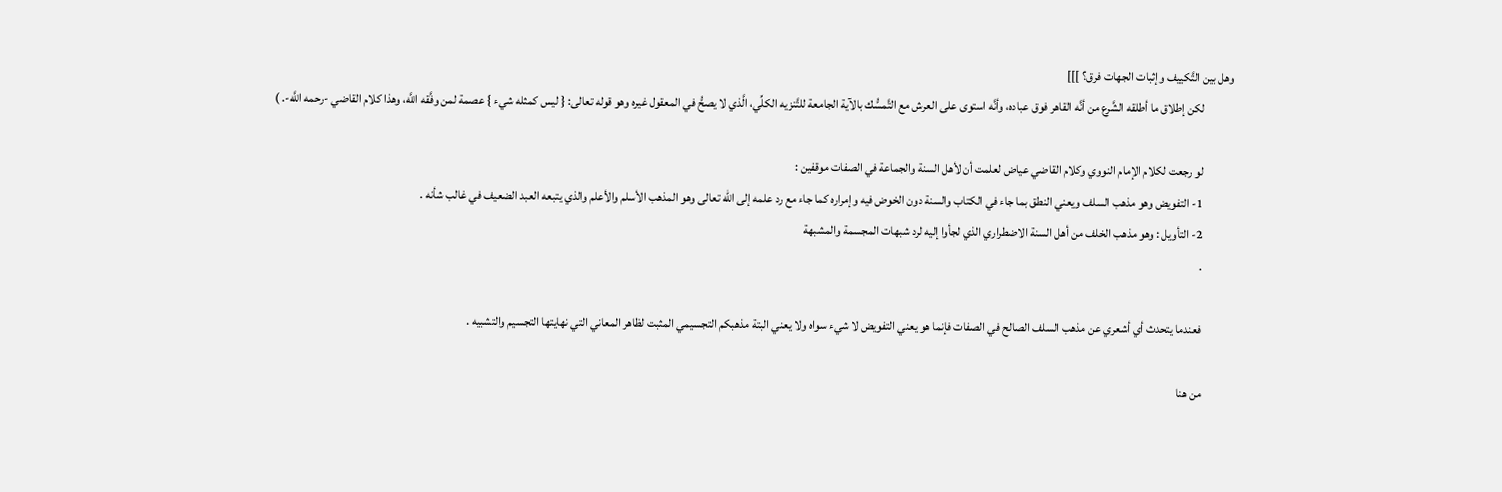وهل بين التَّكييف وإثبات الجهات فرق؟ ]]]
            لكن إطلاق ما أطلقه الشَّرع من أنَّه القاهر فوق عباده، وأنَّه استوى على العرش مع التَّمسُّك بالآية الجامعة للتَّنزيه الكلِّي، الَّذي لا يصحُّ في المعقول غيره وهو قوله تعالى: { ليس كمثله شيء } عصمة لمن وفَّقه اللَّه، وهذا كلام القاضي -رحمه اللَّه-. )

            لو رجعت لكلام الإمام النووي وكلام القاضي عياض لعلمت أن لأهل السنة والجماعة في الصفات موقفين :
            1- التفويض وهو مذهب السلف ويعني النطق بما جاء في الكتاب والسنة دون الخوض فيه وإمراره كما جاء مع رد علمه إلى الله تعالى وهو المذهب الأسلم والأعلم والذي يتبعه العبد الضعيف في غالب شأنه .
            2- التأويل : وهو مذهب الخلف من أهل السنة الاضطراري الذي لجأوا إليه لرد شبهات المجسمة والمشبهة
            .

            فعندما يتحدث أي أشعري عن مذهب السلف الصالح في الصفات فإنما هو يعني التفويض لا شيء سواه ولا يعني البتة مذهبكم التجسيمي المثبت لظاهر المعاني التي نهايتها التجسيم والتشبيه .

            من هنا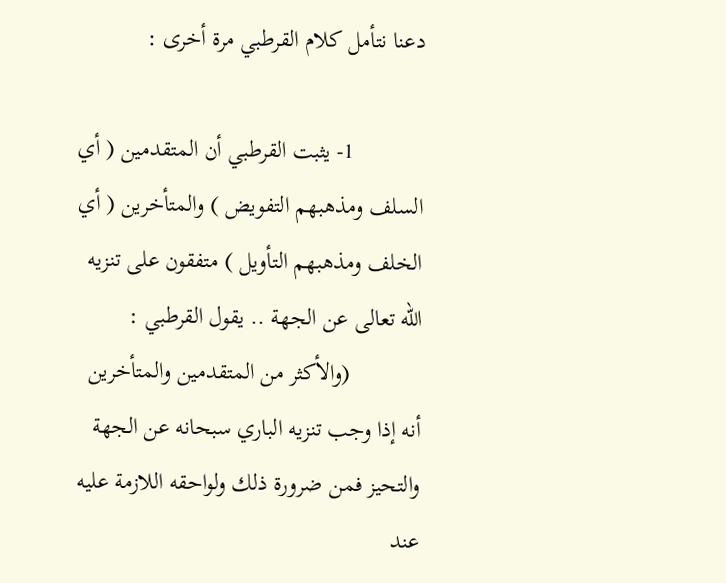دعنا نتأمل كلام القرطبي مرة أخرى :

            1- يثبت القرطبي أن المتقدمين ( أي السلف ومذهبهم التفويض ) والمتأخرين ( أي الخلف ومذهبهم التأويل ) متفقون على تنزيه الله تعالى عن الجهة .. يقول القرطبي :
            (والأكثر من المتقدمين والمتأخرين أنه إذا وجب تنزيه الباري سبحانه عن الجهة والتحيز فمن ضرورة ذلك ولواحقه اللازمة عليه عند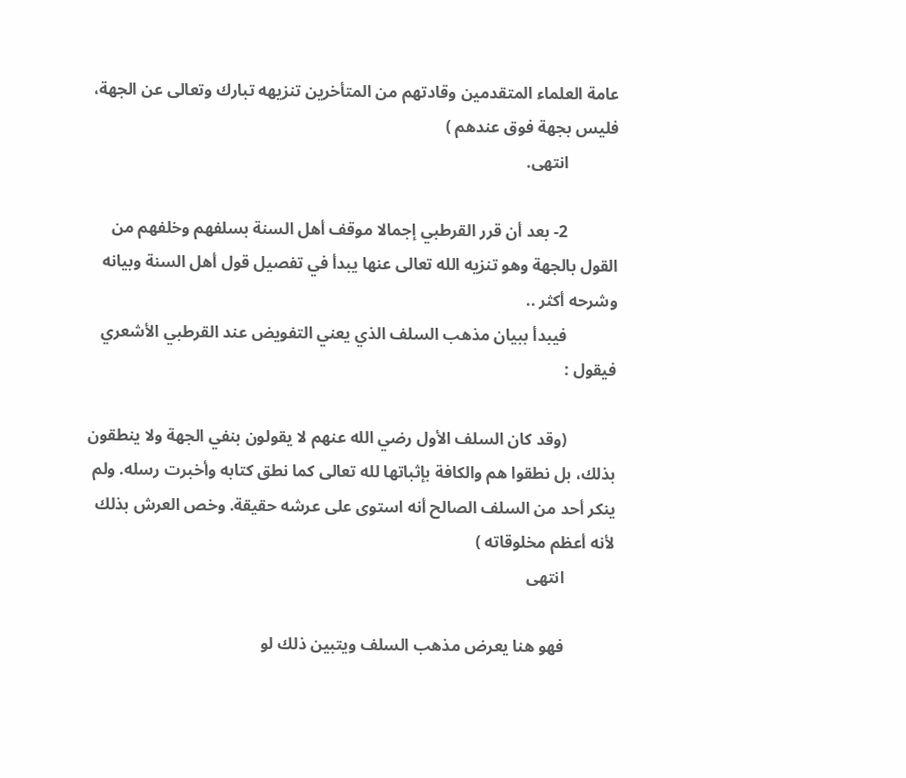عامة العلماء المتقدمين وقادتهم من المتأخرين تنزيهه تبارك وتعالى عن الجهة، فليس بجهة فوق عندهم )
            انتهى.

            2- بعد أن قرر القرطبي إجمالا موقف أهل السنة بسلفهم وخلفهم من القول بالجهة وهو تنزيه الله تعالى عنها يبدأ في تفصيل قول أهل السنة وبيانه وشرحه أكثر ..
            فيبدأ ببيان مذهب السلف الذي يعني التفويض عند القرطبي الأشعري فيقول :

            (وقد كان السلف الأول رضي الله عنهم لا يقولون بنفي الجهة ولا ينطقون بذلك، بل نطقوا هم والكافة بإثباتها لله تعالى كما نطق كتابه وأخبرت رسله. ولم ينكر أحد من السلف الصالح أنه استوى على عرشه حقيقة. وخص العرش بذلك لأنه أعظم مخلوقاته )
            انتهى

            فهو هنا يعرض مذهب السلف ويتبين ذلك لو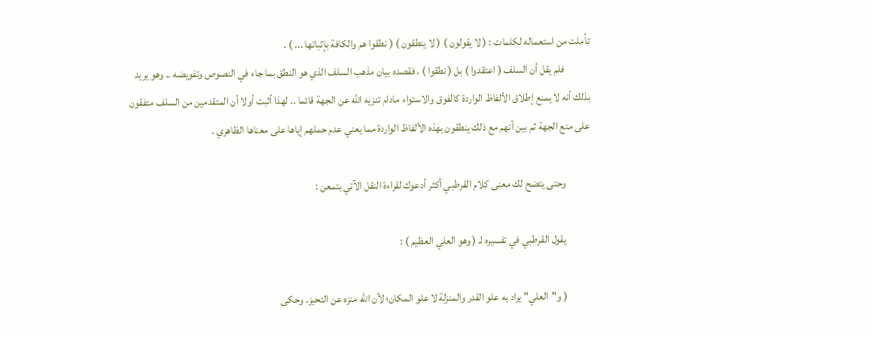تأملت من استعماله لكلمات : ( لا يقولون ) ( لا ينطقون ) ( نطقوا هم والكافة بإثباتها ... ) .
            فلم يقل أن السلف ( اعتقدوا ) بل ( نطقوا ) ، فقصده بيان مذهب السلف الذي هو النطق بما جاء في النصوص وتفويضه .. وهو يريد بذلك أنه لا يمنع إطلاق الألفاظ الواردة كالفوق والاستواء مادام تنزيه الله عن الجهة قائما .. لهذا أثبت أولا أن المتقدمين من السلف متفقون على منع الجهة ثم بين أنهم مع ذلك ينطقون بهذه الألفاظ الواردة مما يعني عدم حملهم إياها على معناها الظاهري .

            وحتى يتضح لك معنى كلام القرطبي أكثر أدعوك لقراءة النقل الآتي بتمعن :

            يقول القرطبي في تفسيره لـ ( وهو العلي العظيم ) :

            ( و"العلي" يراد به علو القدر والمنزلة لا علو المكان؛ لأن الله منزه عن التحيز. وحكى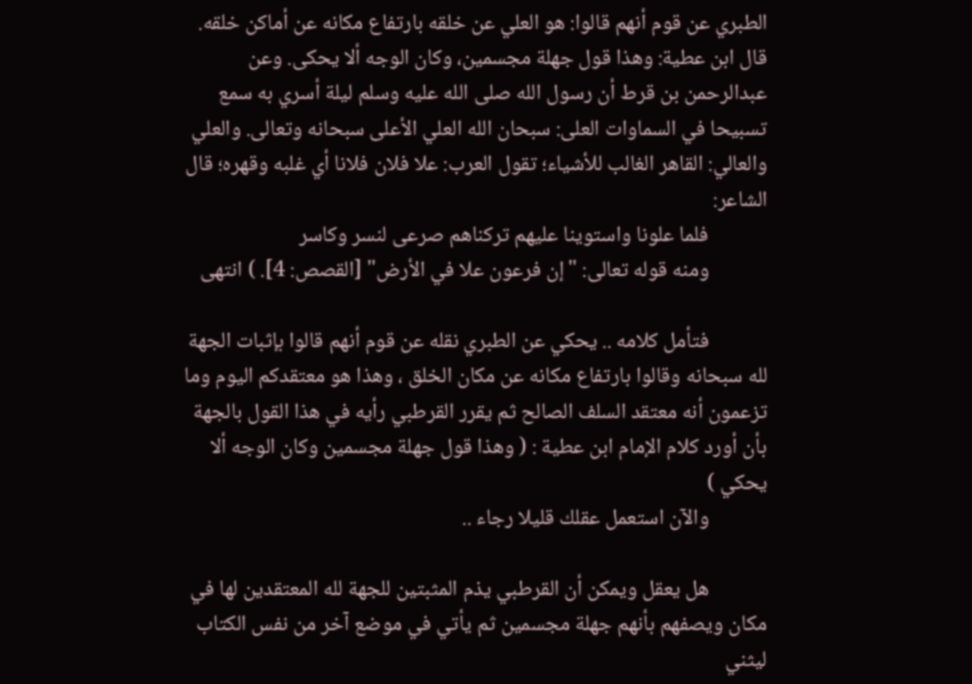الطبري عن قوم أنهم قالوا: هو العلي عن خلقه بارتفاع مكانه عن أماكن خلقه. قال ابن عطية: وهذا قول جهلة مجسمين، وكان الوجه ألا يحكى. وعن عبدالرحمن بن قرط أن رسول الله صلى الله عليه وسلم ليلة أسري به سمع تسبيحا في السماوات العلى: سبحان الله العلي الأعلى سبحانه وتعالى. والعلي والعالي: القاهر الغالب للأشياء؛ تقول العرب: علا فلان فلانا أي غلبه وقهره؛ قال الشاعر:
            فلما علونا واستوينا عليهم تركناهم صرعى لنسر وكاسر
            ومنه قوله تعالى: "إن فرعون علا في الأرض" [القصص: 4]. ) انتهى

            فتأمل كلامه .. يحكي عن الطبري نقله عن قوم أنهم قالوا بإثبات الجهة لله سبحانه وقالوا بارتفاع مكانه عن مكان الخلق ، وهذا هو معتقدكم اليوم وما تزعمون أنه معتقد السلف الصالح ثم يقرر القرطبي رأيه في هذا القول بالجهة بأن أورد كلام الإمام ابن عطية : ( وهذا قول جهلة مجسمين وكان الوجه ألا يحكي )
            والآن استعمل عقلك قليلا رجاء ..

            هل يعقل ويمكن أن القرطبي يذم المثبتين للجهة لله المعتقدين لها في مكان ويصفهم بأنهم جهلة مجسمين ثم يأتي في موضع آخر من نفس الكتاب ليثني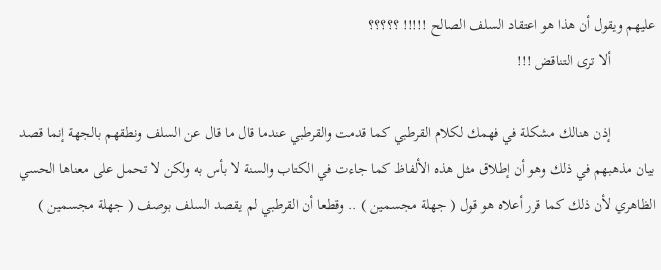عليهم ويقول أن هذا هو اعتقاد السلف الصالح !!!!! ؟؟؟؟؟
            ألا ترى التناقض !!!

            إذن هنالك مشكلة في فهمك لكلام القرطبي كما قدمت والقرطبي عندما قال ما قال عن السلف ونطقهم بالجهة إنما قصد بيان مذهبهم في ذلك وهو أن إطلاق مثل هذه الألفاظ كما جاءت في الكتاب والسنة لا بأس به ولكن لا تحمل على معناها الحسي الظاهري لأن ذلك كما قرر أعلاه هو قول ( جهلة مجسمين ) .. وقطعا أن القرطبي لم يقصد السلف بوصف ( جهلة مجسمين )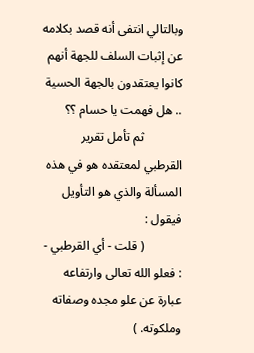وبالتالي انتفى أنه قصد بكلامه عن إثبات السلف للجهة أنهم كانوا يعتقدون بالجهة الحسية .. هل فهمت يا حسام ؟؟
            ثم تأمل تقرير القرطبي لمعتقده هو في هذه المسألة والذي هو التأويل فيقول :
            ( قلت - أي القرطبي - : فعلو الله تعالى وارتفاعه عبارة عن علو مجده وصفاته وملكوته. )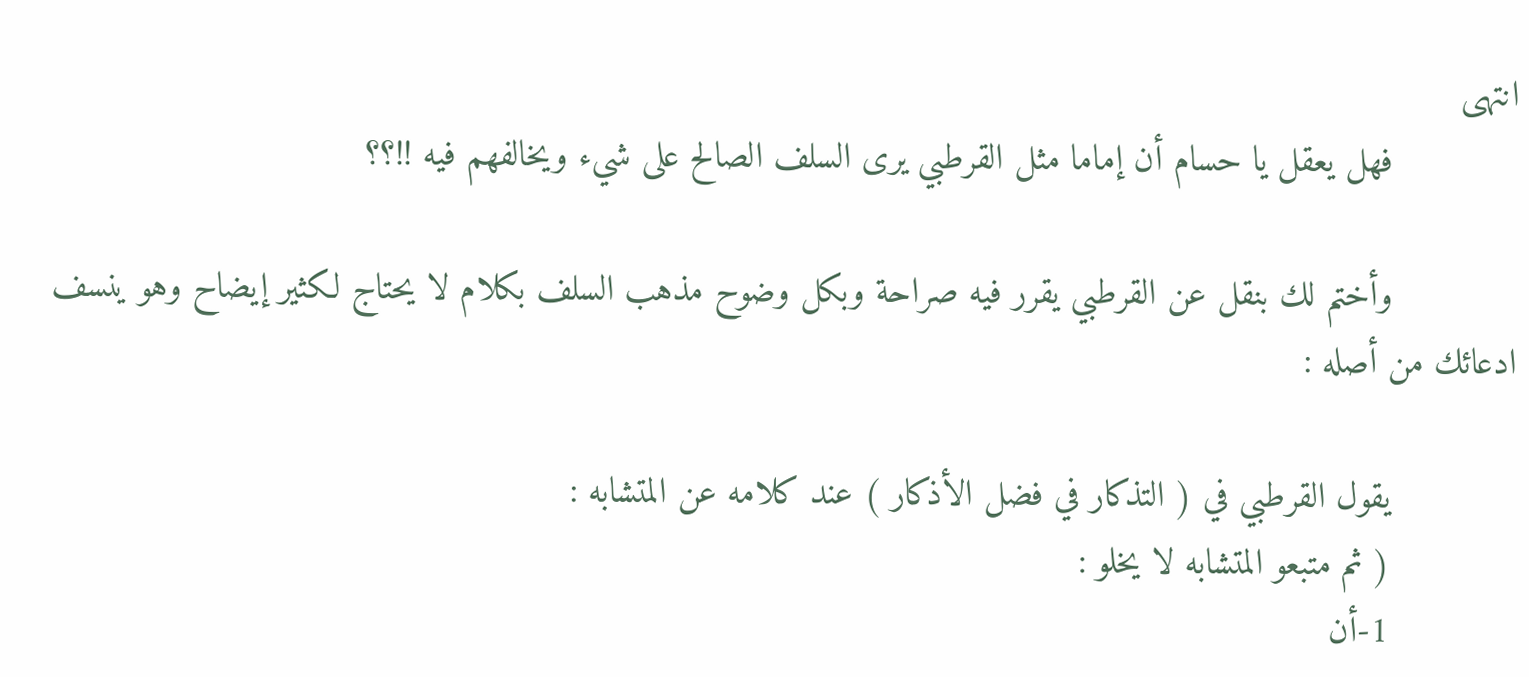انتهى
            فهل يعقل يا حسام أن إماما مثل القرطبي يرى السلف الصالح على شيء ويخالفهم فيه !!؟؟

            وأختم لك بنقل عن القرطبي يقرر فيه صراحة وبكل وضوح مذهب السلف بكلام لا يحتاج لكثير إيضاح وهو ينسف ادعائك من أصله :

            يقول القرطبي في ( التذكار في فضل الأذكار ) عند كلامه عن المتشابه :
            ( ثم متبعو المتشابه لا يخلو :
            1-أن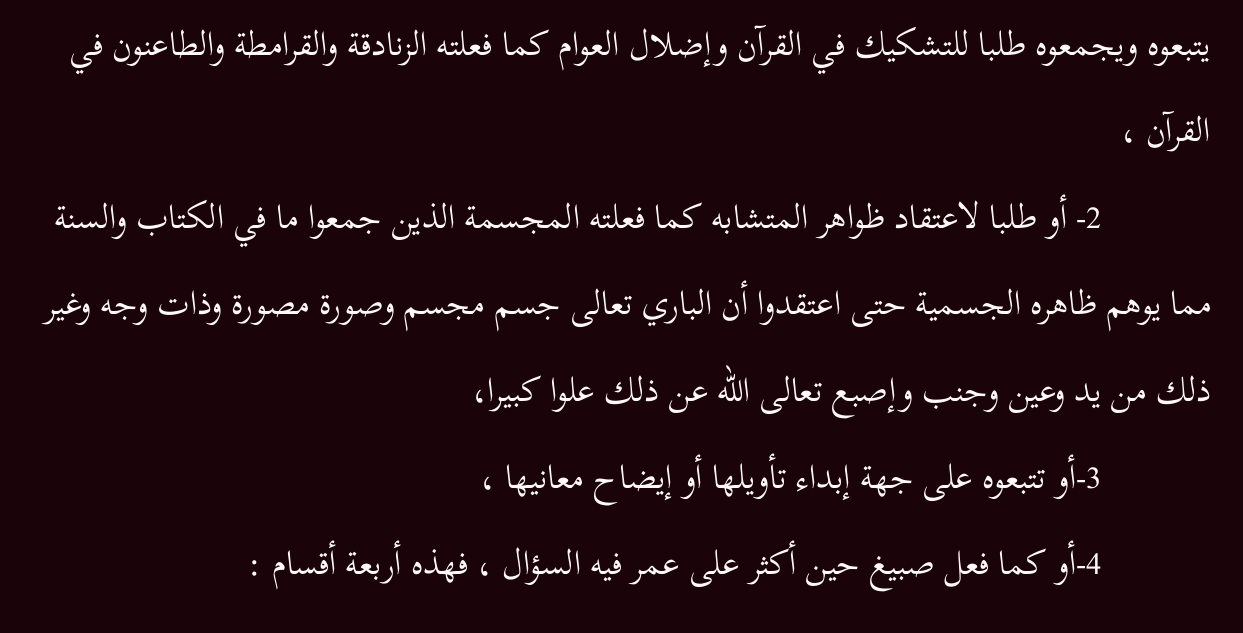يتبعوه ويجمعوه طلبا للتشكيك في القرآن وإضلال العوام كما فعلته الزنادقة والقرامطة والطاعنون في القرآن ،
            2- أو طلبا لاعتقاد ظواهر المتشابه كما فعلته المجسمة الذين جمعوا ما في الكتاب والسنة مما يوهم ظاهره الجسمية حتى اعتقدوا أن الباري تعالى جسم مجسم وصورة مصورة وذات وجه وغير ذلك من يد وعين وجنب وإصبع تعالى الله عن ذلك علوا كبيرا،
            3-أو تتبعوه على جهة إبداء تأويلها أو إيضاح معانيها ،
            4-أو كما فعل صبيغ حين أكثر على عمر فيه السؤال ، فهذه أربعة أقسام :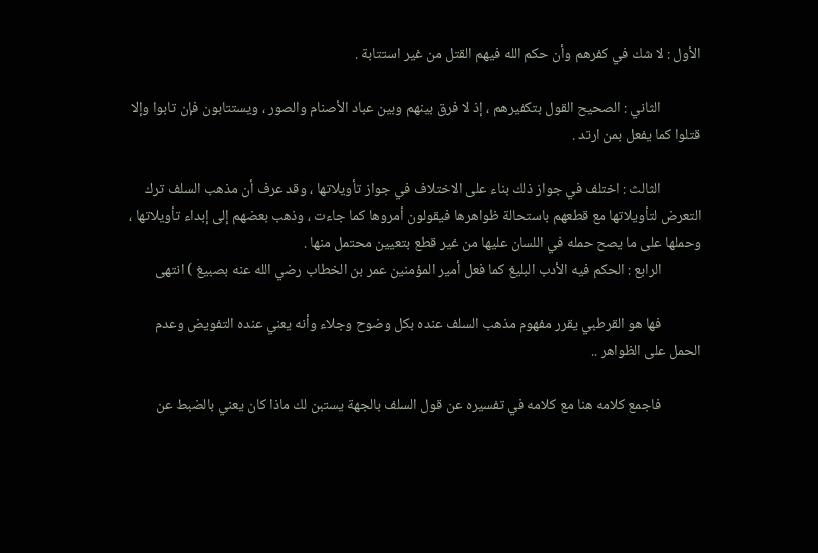الأول : لا شك في كفرهم وأن حكم الله فيهم القتل من غير استتابة .

            الثاني : الصحيح القول بتكفيرهم ، إذ لا فرق بينهم وبين عباد الأصنام والصور ، ويستتابون فإن تابوا وإلا قتلوا كما يفعل بمن ارتد .

            الثالث : اختلف في جواز ذلك بناء على الاختلاف في جواز تأويلاتها ، وقد عرف أن مذهب السلف ترك التعرض لتأويلاتها مع قطعهم باستحالة ظواهرها فيقولون أمروها كما جاءت ، وذهب بعضهم إلى إبداء تأويلاتها ، وحملها على ما يصح حمله في اللسان عليها من غير قطع بتعيين محتمل منها .
            الرابع : الحكم فيه الأدب البليغ كما فعل أمير المؤمنين عمر بن الخطاب رضي الله عنه بصبيغ ) انتهى

            فها هو القرطبي يقرر مفهوم مذهب السلف عنده بكل وضوح وجلاء وأنه يعني عنده التفويض وعدم الحمل على الظواهر ..

            فاجمع كلامه هنا مع كلامه في تفسيره عن قول السلف بالجهة يستبن لك ماذا كان يعني بالضبط عن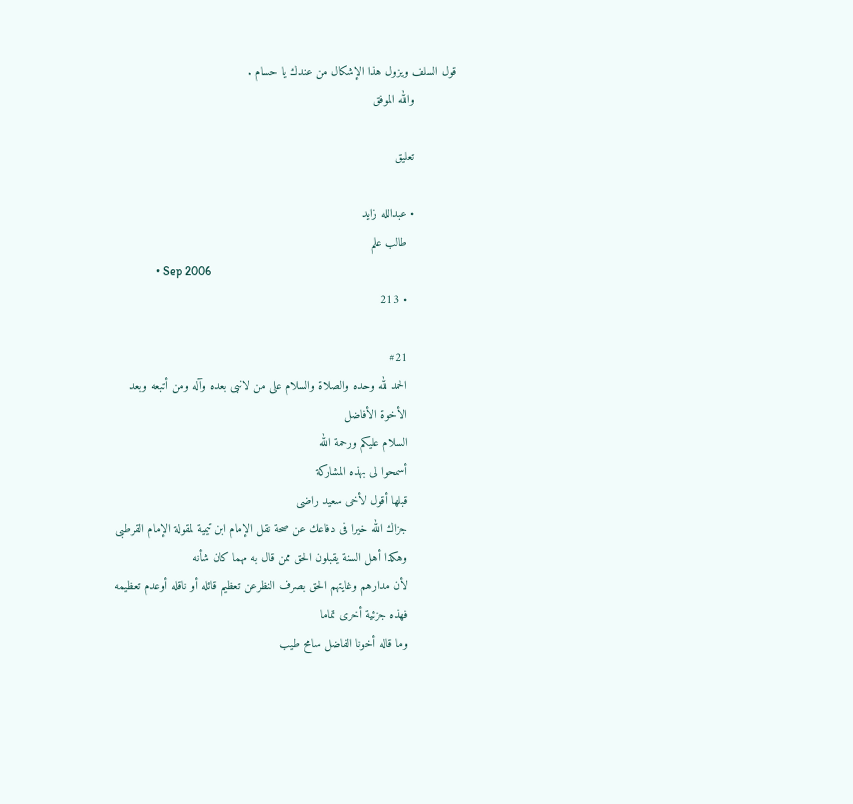قول السلف ويزول هذا الإشكال من عندك يا حسام .
            والله الموفق

            تعليق

            • عبدالله زايد
              طالب علم
              • Sep 2006
              • 213

              #21
              الحمد لله وحده والصلاة والسلام على من لانبى بعده وآله ومن أتبعه وبعد
              الأخوة الأفاضل
              السلام عليكم ورحمة الله
              أسمحوا لى بهذه المشاركة
              قبلها أقول لأخى سعيد راضى
              جزاك الله خيرا فى دفاعك عن صحة نقل الإمام ابن تيمية لمقولة الإمام القرطبى
              وهكذا أهل السنة يقبلون الحق ممن قال به مهما كان شأنه
              لأن مدارهم وغايتهم الحق بصرف النظرعن تعظيم قائله أو ناقله أوعدم تعظيمه
              فهذه جزئية أخرى تماما
              وما قاله أخونا الفاضل سامح طيب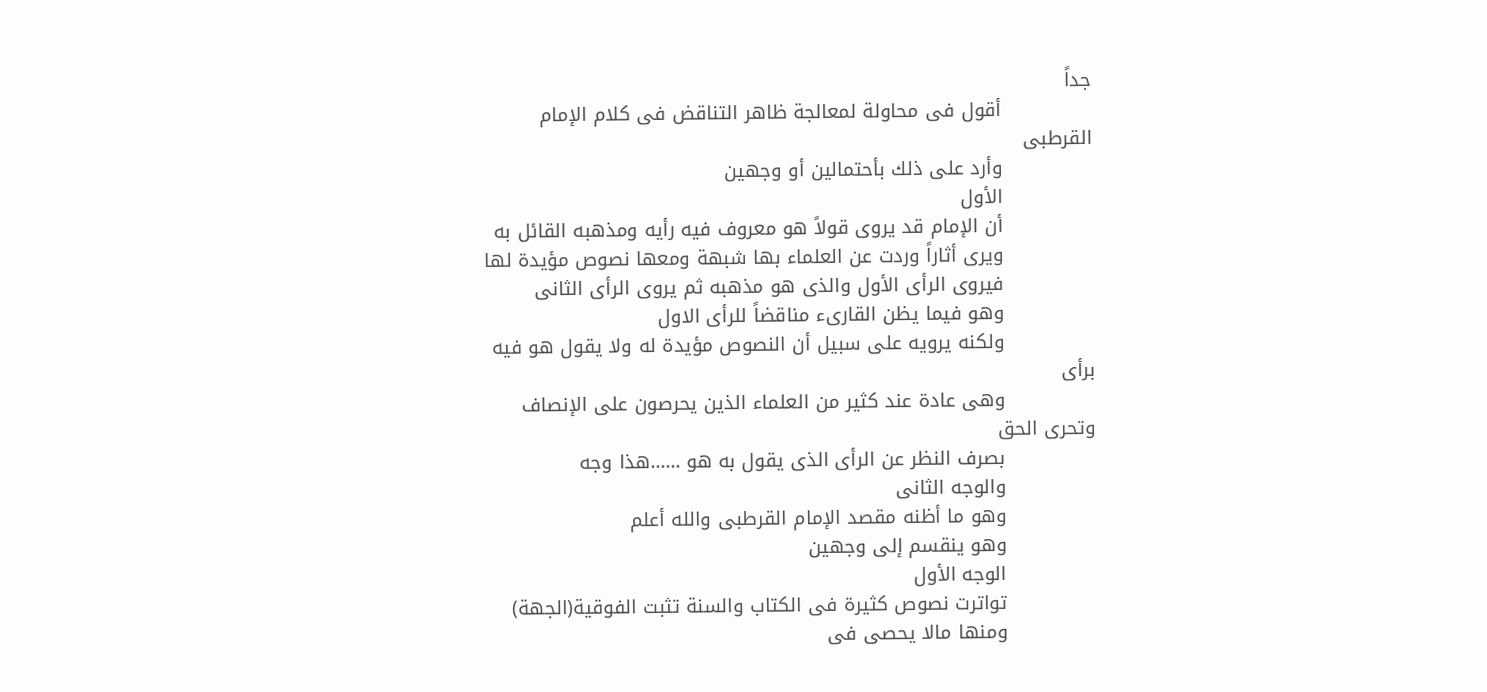جداً
              أقول فى محاولة لمعالجة ظاهر التناقض فى كلام الإمام القرطبى
              وأرد على ذلك بأحتمالين أو وجهين
              الأول
              أن الإمام قد يروى قولاً هو معروف فيه رأيه ومذهبه القائل به
              ويرى أثاراً وردت عن العلماء بها شبهة ومعها نصوص مؤيدة لها
              فيروى الرأى الأول والذى هو مذهبه ثم يروى الرأى الثانى
              وهو فيما يظن القارىء مناقضاً للرأى الاول
              ولكنه يرويه على سبيل أن النصوص مؤيدة له ولا يقول هو فيه برأى
              وهى عادة عند كثير من العلماء الذين يحرصون على الإنصاف وتحرى الحق
              بصرف النظر عن الرأى الذى يقول به هو ......هذا وجه
              والوجه الثانى
              وهو ما أظنه مقصد الإمام القرطبى والله أعلم
              وهو ينقسم إلى وجهين
              الوجه الأول
              تواترت نصوص كثيرة فى الكتاب والسنة تثبت الفوقية(الجهة)
              ومنها مالا يحصى فى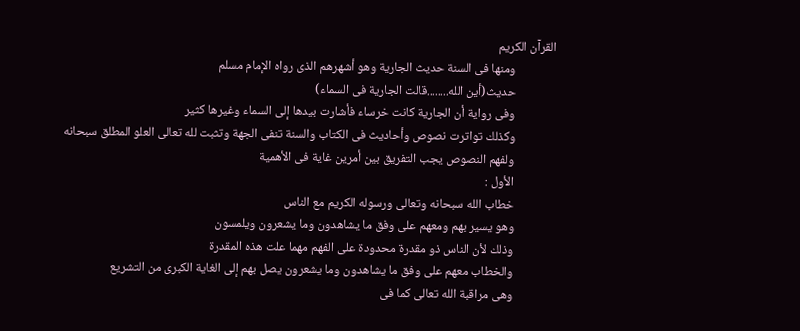القرآن الكريم
              ومنها فى السنة حديث الجارية وهو أشهرهم الذى رواه الإمام مسلم
              حديث(أين الله........قالت الجارية فى السماء)
              وفى رواية أن الجارية كانت خرساء فأشارت بيدها إلى السماء وغيرها كثير
              وكذلك تواترت نصوص وأحاديث فى الكتاب والسنة تنفى الجهة وتثبت لله تعالى العلو المطلق سبحانه
              ولفهم النصوص يجب التفريق بين أمرين غاية فى الأهمية
              الأول :
              خطاب الله سبحانه وتعالى ورسوله الكريم مع الناس
              وهو يسير بهم ومعهم على وفق ما يشاهدون وما يشعرون ويلمسون
              وذلك لأن الناس ذو مقدرة محدودة على الفهم مهما علت هذه المقدرة
              والخطاب معهم على وفق ما يشاهدون وما يشعرون يصل بهم إلى الغاية الكبرى من التشريع
              وهى مراقبة الله تعالى كما فى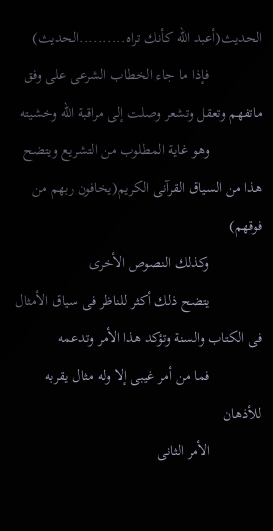الحديث(أعبد الله كأنك تراه..........الحديث)
              فإذا ما جاء الخطاب الشرعى على وفق ماتفهم وتعقل وتشعر وصلت إلى مراقبة الله وخشيته
              وهو غاية المطلوب من التشريع ويتضح هذا من السياق القرآنى الكريم(يخافون ربهم من فوقهم)
              وكذلك النصوص الأخرى
              يتضح ذلك أكثر للناظر فى سياق الأمثال فى الكتاب والسنة وتؤكد هذا الأمر وتدعمه
              فما من أمر غيبى إلا وله مثال يقربه للأذهان
              الأمر الثانى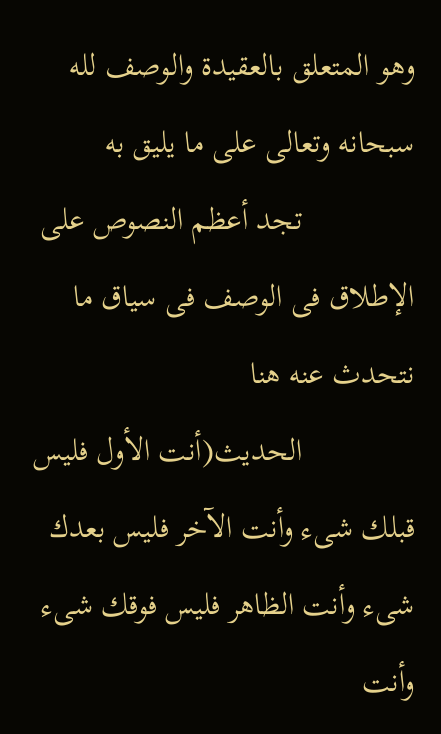وهو المتعلق بالعقيدة والوصف لله سبحانه وتعالى على ما يليق به
              تجد أعظم النصوص على الإطلاق فى الوصف فى سياق ما نتحدث عنه هنا
              الحديث(أنت الأول فليس قبلك شىء وأنت الآخر فليس بعدك شىء وأنت الظاهر فليس فوقك شىء وأنت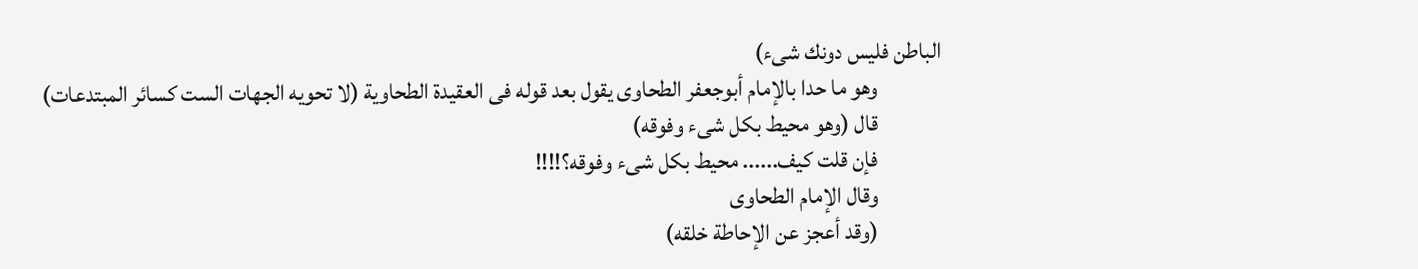الباطن فليس دونك شىء)
              وهو ما حدا بالإمام أبوجعفر الطحاوى يقول بعد قوله فى العقيدة الطحاوية (لا تحويه الجهات الست كسائر المبتدعات)
              قال (وهو محيط بكل شىء وفوقه)
              فإن قلت كيف...... محيط بكل شىء وفوقه؟!!!!
              وقال الإمام الطحاوى
              (وقد أعجز عن الإحاطة خلقه)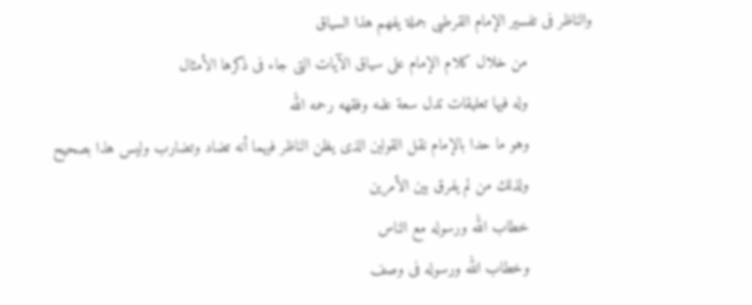والناظر فى تفسير الإمام القرطبى جملة يفهم هذا السياق
              من خلال كلام الإمام على سياق الآيات التى جاء فى ذكرها الأمثال
              وله فيها تعليقات تدل سعة علمه وفقهه رحمه الله
              وهو ما حدا بالإمام نقل القولين الذى يظن الناظر فيهما أنه تضاد وتضارب وليس هذا بصحيح
              ولذلك من لم يفرق بين الأمرين
              خطاب الله ورسوله مع الناس
              وخطاب الله ورسوله فى وصف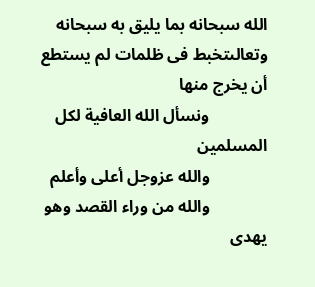الله سبحانه بما يليق به سبحانه وتعالىتخبط فى ظلمات لم يستطع أن يخرج منها
              ونسأل الله العافية لكل المسلمين
              والله عزوجل أعلى وأعلم
              والله من وراء القصد وهو يهدى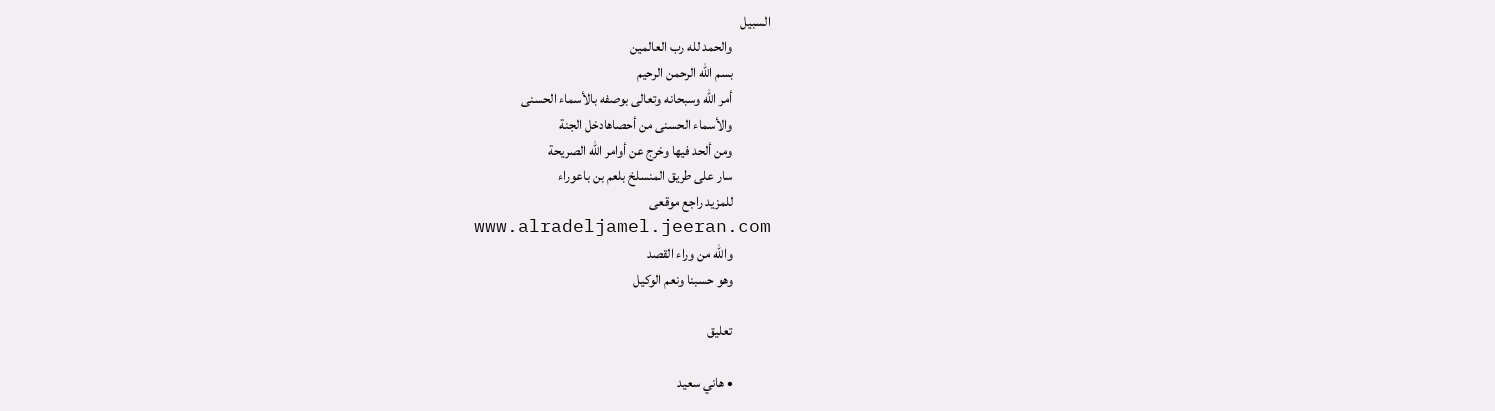السبيل
              والحمد لله رب العالمين
              بسم الله الرحمن الرحيم
              أمر الله وسبحانه وتعالى بوصفه بالأسماء الحسنى
              والأسماء الحسنى من أحصاهادخل الجنة
              ومن ألحد فيها وخرج عن أوامر الله الصريحة
              سار على طريق المنسلخ بلعم بن باعوراء
              للمزيد راجع موقعى
              www.alradeljamel.jeeran.com
              والله من وراء القصد
              وهو حسبنا ونعم الوكيل

              تعليق

              • هاني سعيد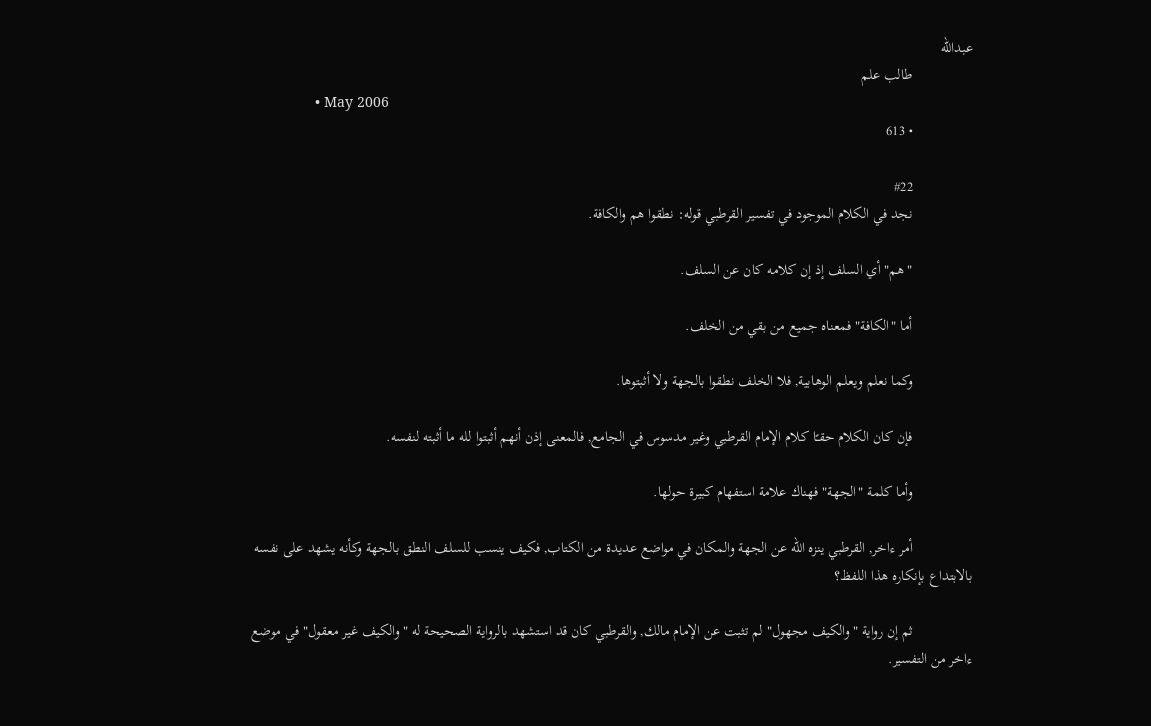عبدالله
                طالب علم
                • May 2006
                • 613

                #22
                نجد في الكلام الموجود في تفسير القرطبي قوله: نطقوا هم والكافة.

                "هم" أي السلف إذ إن كلامه كان عن السلف.

                أما "الكافة" فمعناه جميع من بقي من الخلف.

                وكما نعلم ويعلم الوهابية, فلا الخلف نطقوا بالجهة ولا أثبتوها.

                فإن كان الكلام حقـًا كلام الإمام القرطبي وغير مدسوس في الجامع, فالمعنى إذن أنهم أثبتوا لله ما أثبته لنفسه.

                وأما كلمة "الجهة" فهناك علامة استفهام كبيرة حولها.

                أمر ءاخر, القرطبي ينزه الله عن الجهة والمكان في مواضع عديدة من الكتاب, فكيف ينسب للسلف النطق بالجهة وكأنه يشهد على نفسه بالابتداع بإنكاره هذا اللفظ؟

                ثم إن رواية "والكيف مجهول" لم تثبت عن الإمام مالك, والقرطبي كان قد استشهد بالرواية الصحيحة له "والكيف غير معقول" في موضع ءاخر من التفسير.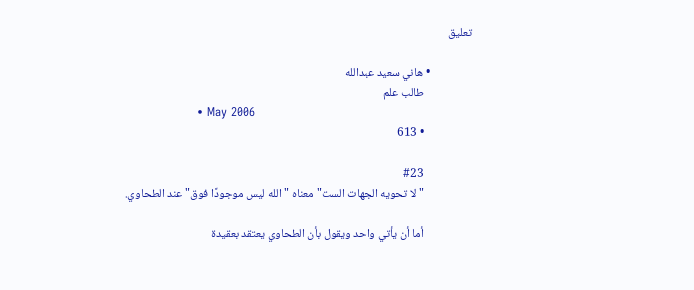تعليق

                • هاني سعيد عبدالله
                  طالب علم
                  • May 2006
                  • 613

                  #23
                  "لا تحويه الجهات الست" معناه "الله ليس موجودًا فوق" عند الطحاوي.

                  أما أن يأتي واحد ويقول بأن الطحاوي يعتقد بعقيدة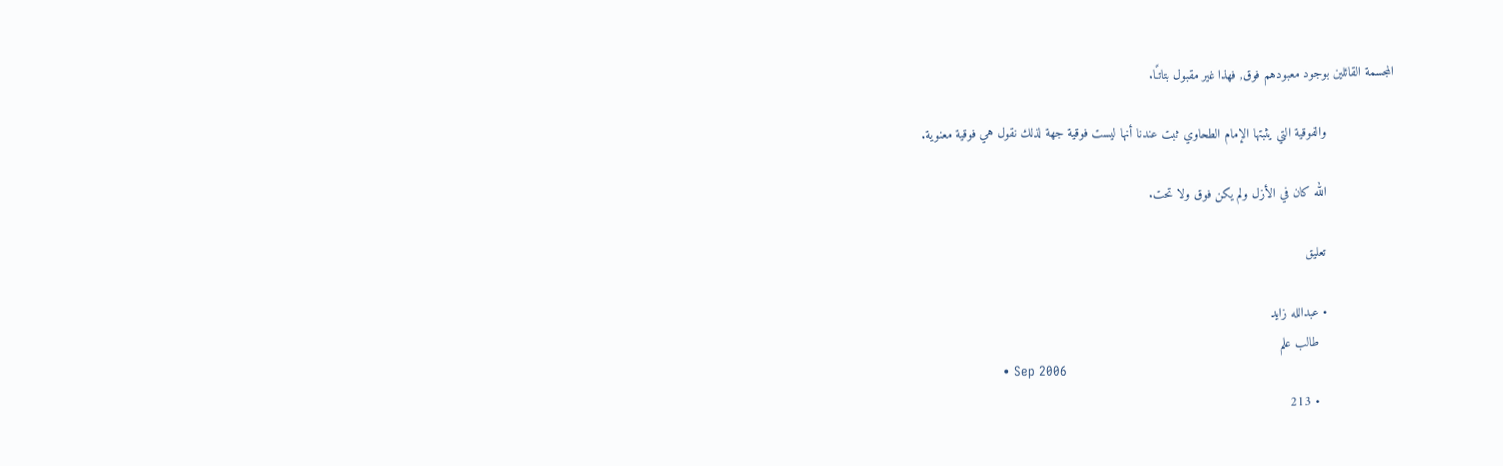المجسمة القائلين بوجود معبودهم فوق, فهذا غير مقبول بتاتـًا.

                  والفوقية التي يثبتها الإمام الطحاوي ثبت عندنا أنها ليست فوقية جهة لذلك نقول هي فوقية معنوية.

                  الله كان في الأزل ولم يكن فوق ولا تحت.

                  تعليق

                  • عبدالله زايد
                    طالب علم
                    • Sep 2006
                    • 213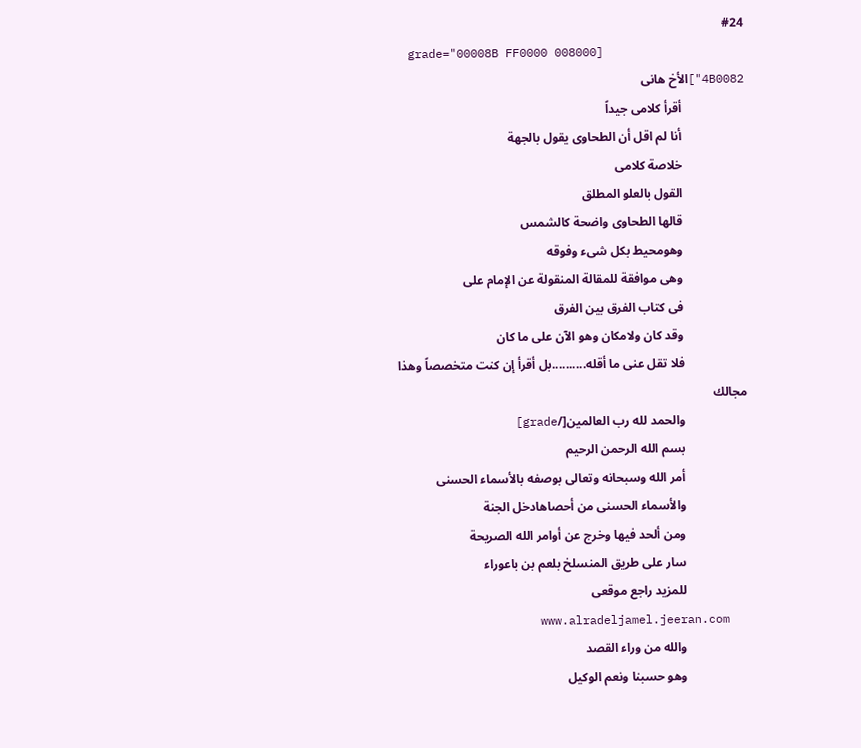#24
                    [grade="00008B FF0000 008000 4B0082"]الأخ هانى
                    أقرأ كلامى جيداً
                    أنا لم اقل أن الطحاوى يقول بالجهة
                    خلاصة كلامى
                    القول بالعلو المطلق
                    قالها الطحاوى واضحة كالشمس
                    وهومحيط بكل شىء وفوقه
                    وهى موافقة للمقالة المنقولة عن الإمام على
                    فى كتاب الفرق بين الفرق
                    وقد كان ولامكان وهو الآن على ما كان
                    فلا تقل عنى ما أقله..........بل أقرأ إن كنت متخصصاً وهذا مجالك
                    والحمد لله رب العالمين[/grade]
                    بسم الله الرحمن الرحيم
                    أمر الله وسبحانه وتعالى بوصفه بالأسماء الحسنى
                    والأسماء الحسنى من أحصاهادخل الجنة
                    ومن ألحد فيها وخرج عن أوامر الله الصريحة
                    سار على طريق المنسلخ بلعم بن باعوراء
                    للمزيد راجع موقعى
                    www.alradeljamel.jeeran.com
                    والله من وراء القصد
                    وهو حسبنا ونعم الوكيل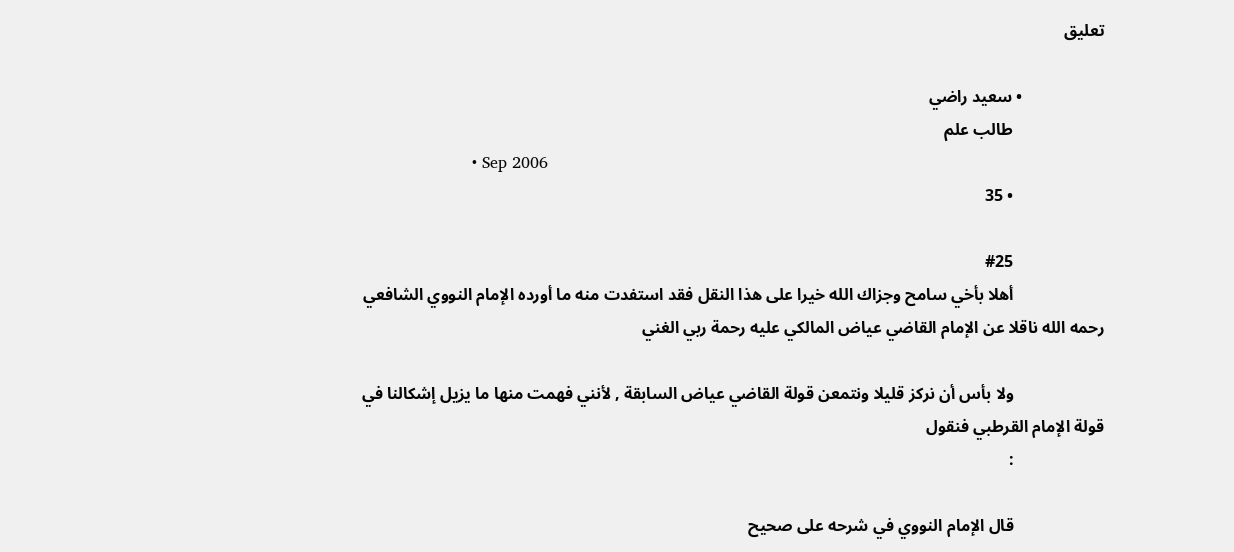تعليق

                    • سعيد راضي
                      طالب علم
                      • Sep 2006
                      • 35

                      #25
                      أهلا بأخي سامح وجزاك الله خيرا على هذا النقل فقد استفدت منه ما أورده الإمام النووي الشافعي رحمه الله ناقلا عن الإمام القاضي عياض المالكي عليه رحمة ربي الغني

                      ولا بأس أن نركز قليلا ونتمعن قولة القاضي عياض السابقة , لأنني فهمت منها ما يزيل إشكالنا في قولة الإمام القرطبي فنقول
                      :

                      قال الإمام النووي في شرحه على صحيح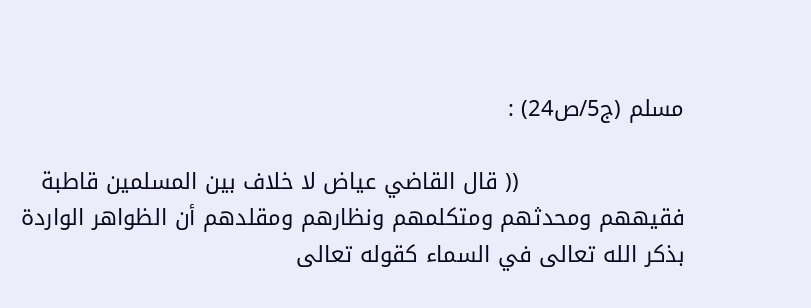مسلم (ج5/ص24) :

                      (( قال القاضي عياض لا خلاف بين المسلمين قاطبة فقيههم ومحدثهم ومتكلمهم ونظارهم ومقلدهم أن الظواهر الواردة بذكر الله تعالى في السماء كقوله تعالى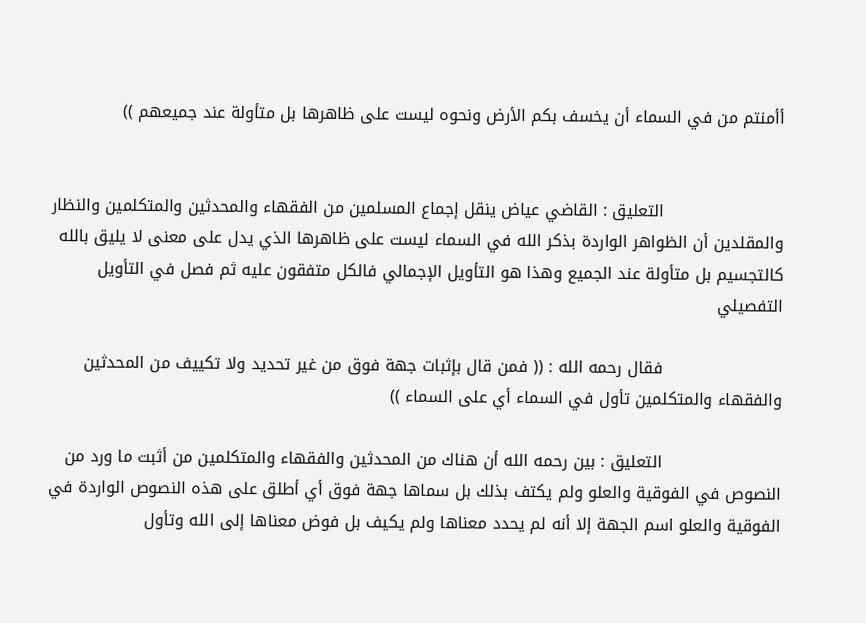أأمنتم من في السماء أن يخسف بكم الأرض ونحوه ليست على ظاهرها بل متأولة عند جميعهم ))


                      التعليق : القاضي عياض ينقل إجماع المسلمين من الفقهاء والمحدثين والمتكلمين والنظار والمقلدين أن الظواهر الواردة بذكر الله في السماء ليست على ظاهرها الذي يدل على معنى لا يليق بالله كالتجسيم بل متأولة عند الجميع وهذا هو التأويل الإجمالي فالكل متفقون عليه ثم فصل في التأويل التفصيلي

                      فقال رحمه الله : (( فمن قال بإثبات جهة فوق من غير تحديد ولا تكييف من المحدثين والفقهاء والمتكلمين تأول في السماء أي على السماء ))

                      التعليق : بين رحمه الله أن هناك من المحدثين والفقهاء والمتكلمين من أثبت ما ورد من النصوص في الفوقية والعلو ولم يكتف بذلك بل سماها جهة فوق أي أطلق على هذه النصوص الواردة في الفوقية والعلو اسم الجهة إلا أنه لم يحدد معناها ولم يكيف بل فوض معناها إلى الله وتأول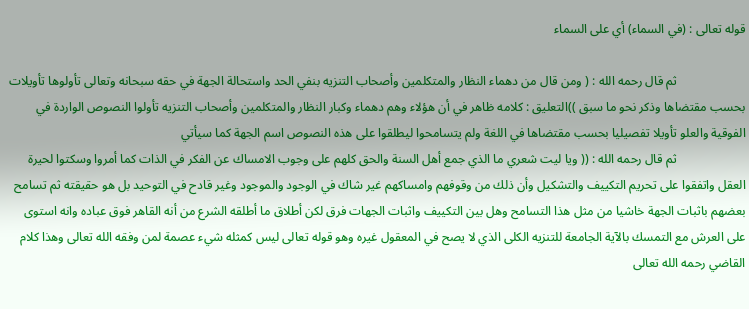قوله تعالى : (في السماء) أي على السماء

                      ثم قال رحمه الله : ( ومن قال من دهماء النظار والمتكلمين وأصحاب التنزيه بنفي الحد واستحالة الجهة في حقه سبحانه وتعالى تأولوها تأويلات بحسب مقتضاها وذكر نحو ما سبق ))التعليق : كلامه ظاهر في أن هؤلاء وهم دهماء وكبار النظار والمتكلمين وأصحاب التنزيه تأولوا النصوص الواردة في الفوقية والعلو تأويلا تفصيليا بحسب مقتضاها في اللغة ولم يتسامحوا ليطلقوا على هذه النصوص اسم الجهة كما سيأتي
                      ثم قال رحمه الله : (( ويا ليت شعري ما الذي جمع أهل السنة والحق كلهم على وجوب الامساك عن الفكر في الذات كما أمروا وسكتوا لحيرة العقل واتفقوا على تحريم التكييف والتشكيل وأن ذلك من وقوفهم وامساكهم غير شاك في الوجود والموجود وغير قادح في التوحيد بل هو حقيقته ثم تسامح بعضهم باثبات الجهة خاشيا من مثل هذا التسامح وهل بين التكييف واثبات الجهات فرق لكن أطلاق ما أطلقه الشرع من أنه القاهر فوق عباده وانه استوى على العرش مع التمسك بالآية الجامعة للتنزيه الكلى الذي لا يصح في المعقول غيره وهو قوله تعالى ليس كمثله شيء عصمة لمن وفقه الله تعالى وهذا كلام القاضي رحمه الله تعالى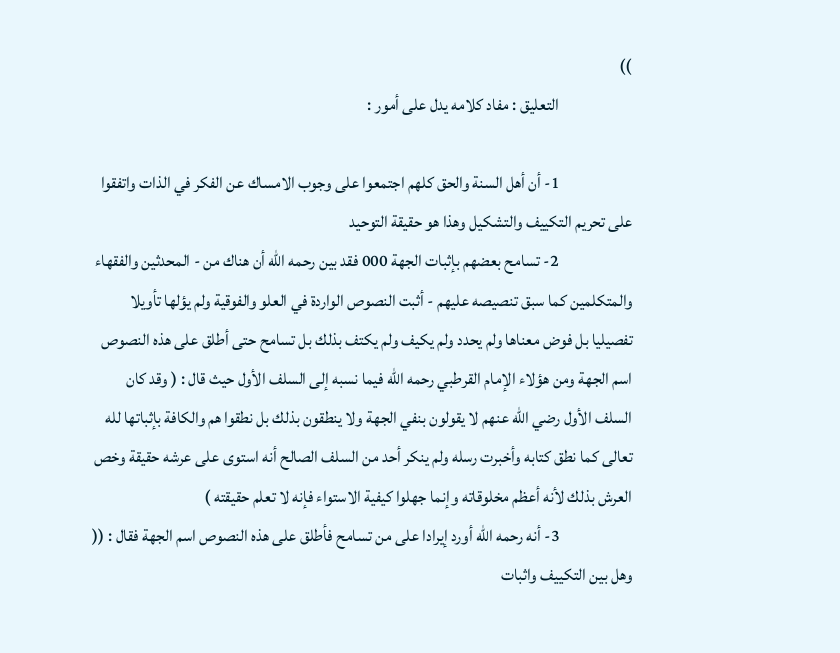))
                      التعليق : مفاد كلامه يدل على أمور :

                      1- أن أهل السنة والحق كلهم اجتمعوا على وجوب الامساك عن الفكر في الذات واتفقوا على تحريم التكييف والتشكيل وهذا هو حقيقة التوحيد
                      2- تسامح بعضهم بإثبات الجهة 000 فقد بين رحمه الله أن هناك من - المحدثين والفقهاء والمتكلمين كما سبق تنصيصه عليهم - أثبت النصوص الواردة في العلو والفوقية ولم يؤلها تأويلا تفصيليا بل فوض معناها ولم يحدد ولم يكيف ولم يكتف بذلك بل تسامح حتى أطلق على هذه النصوص اسم الجهة ومن هؤلاء الإمام القرطبي رحمه الله فيما نسبه إلى السلف الأول حيث قال : ( وقد كان السلف الأول رضي الله عنهم لا يقولون بنفي الجهة ولا ينطقون بذلك بل نطقوا هم والكافة بإثباتها لله تعالى كما نطق كتابه وأخبرت رسله ولم ينكر أحد من السلف الصالح أنه استوى على عرشه حقيقة وخص العرش بذلك لأنه أعظم مخلوقاته وإنما جهلوا كيفية الاستواء فإنه لا تعلم حقيقته )
                      3- أنه رحمه الله أورد إيرادا على من تسامح فأطلق على هذه النصوص اسم الجهة فقال : (( وهل بين التكييف واثبات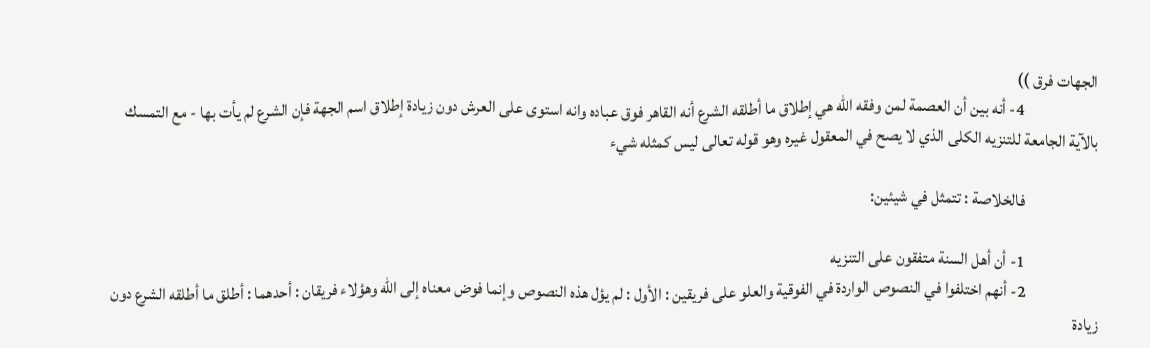الجهات فرق ))
                      4- أنه بين أن العصمة لمن وفقه الله هي إطلاق ما أطلقه الشرع أنه القاهر فوق عباده وانه استوى على العرش دون زيادة إطلاق اسم الجهة فإن الشرع لم يأت بها - مع التمسك بالآية الجامعة للتنزيه الكلى الذي لا يصح في المعقول غيره وهو قوله تعالى ليس كمثله شيء

                      فالخلاصة : تتمثل في شيئين:

                      1- أن أهل السنة متفقون على التنزيه
                      2- أنهم اختلفوا في النصوص الواردة في الفوقية والعلو على فريقين : الأول : لم يؤل هذه النصوص وإنما فوض معناه إلى الله وهؤلاء فريقان : أحدهما : أطلق ما أطلقه الشرع دون زيادة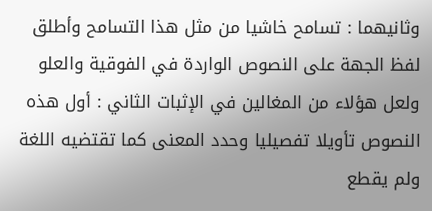وثانيهما : تسامح خاشيا من مثل هذا التسامح وأطلق لفظ الجهة على النصوص الواردة في الفوقية والعلو ولعل هؤلاء من المغالين في الإثبات الثاني : أول هذه النصوص تأويلا تفصيليا وحدد المعنى كما تقتضيه اللغة ولم يقطع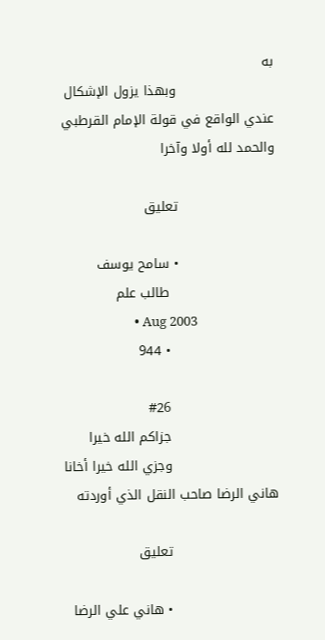به
                      وبهذا يزول الإشكال عندي الواقع في قولة الإمام القرطبي والحمد لله أولا وآخرا

                      تعليق

                      • سامح يوسف
                        طالب علم
                        • Aug 2003
                        • 944

                        #26
                        جزاكم الله خيرا
                        وجزي الله خيرا أخانا هاني الرضا صاحب النقل الذي أوردته

                        تعليق

                        • هاني علي الرضا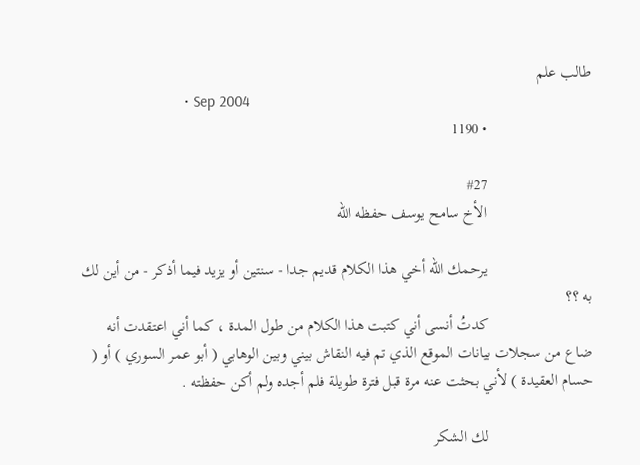طالب علم
                          • Sep 2004
                          • 1190

                          #27
                          الأخ سامح يوسف حفظه الله

                          يرحمك الله أخي هذا الكلام قديم جدا - سنتين أو يزيد فيما أذكر - من أين لك به ؟؟
                          كدتُ أنسى أني كتبت هذا الكلام من طول المدة ، كما أني اعتقدت أنه ضاع من سجلات بيانات الموقع الذي تم فيه النقاش بيني وبين الوهابي ( أبو عمر السوري ) أو ( حسام العقيدة ) لأني بحثت عنه مرة قبل فترة طويلة فلم أجده ولم أكن حفظته .

                          لك الشكر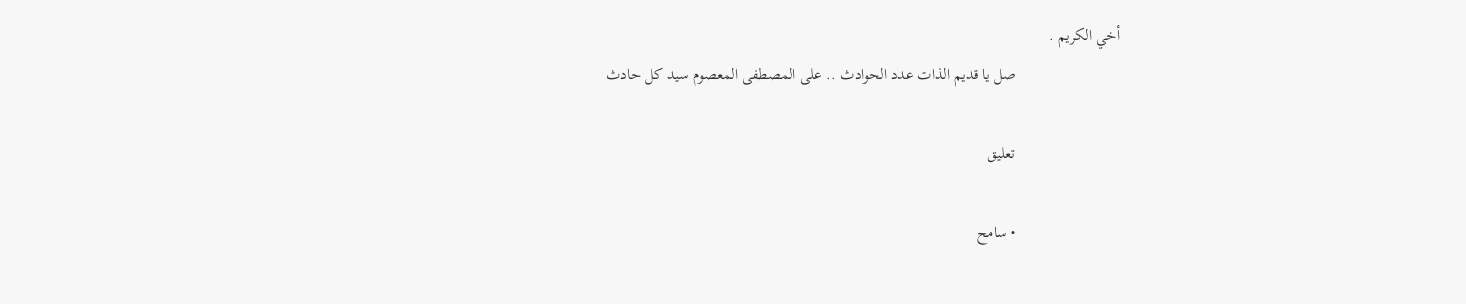أخي الكريم .
                          صل يا قديم الذات عدد الحوادث .. على المصطفى المعصوم سيد كل حادث

                          تعليق

                          • سامح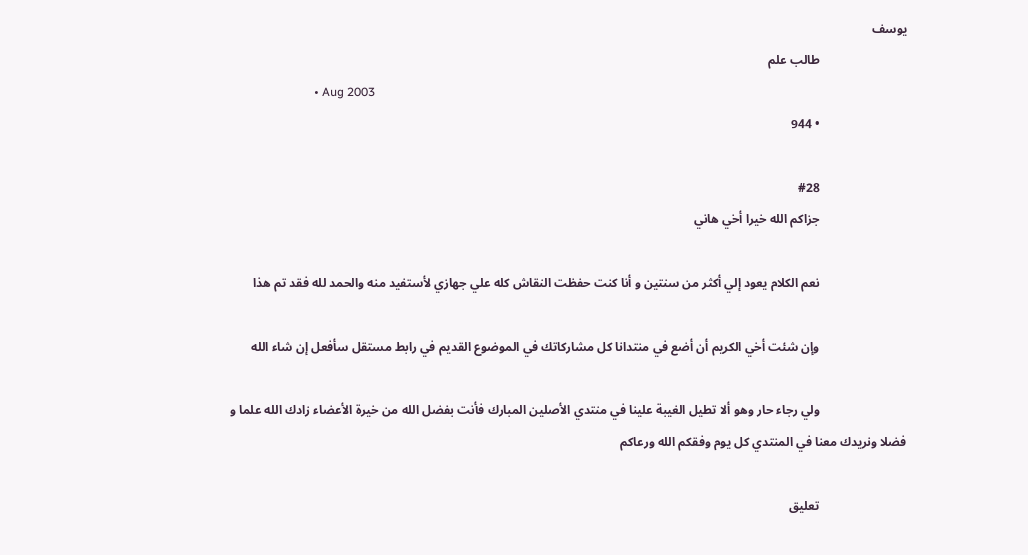يوسف
                            طالب علم
                            • Aug 2003
                            • 944

                            #28
                            جزاكم الله خيرا أخي هاني

                            نعم الكلام يعود إلي أكثر من سنتين و أنا كنت حفظت النقاش كله علي جهازي لأستفيد منه والحمد لله فقد تم هذا

                            وإن شئت أخي الكريم أن أضع في منتدانا كل مشاركاتك في الموضوع القديم في رابط مستقل سأفعل إن شاء الله

                            ولي رجاء حار وهو ألا تطيل الغيبة علينا في منتدي الأصلين المبارك فأنت بفضل الله من خيرة الأعضاء زادك الله علما و فضلا ونريدك معنا في المنتدي كل يوم وفقكم الله ورعاكم

                            تعليق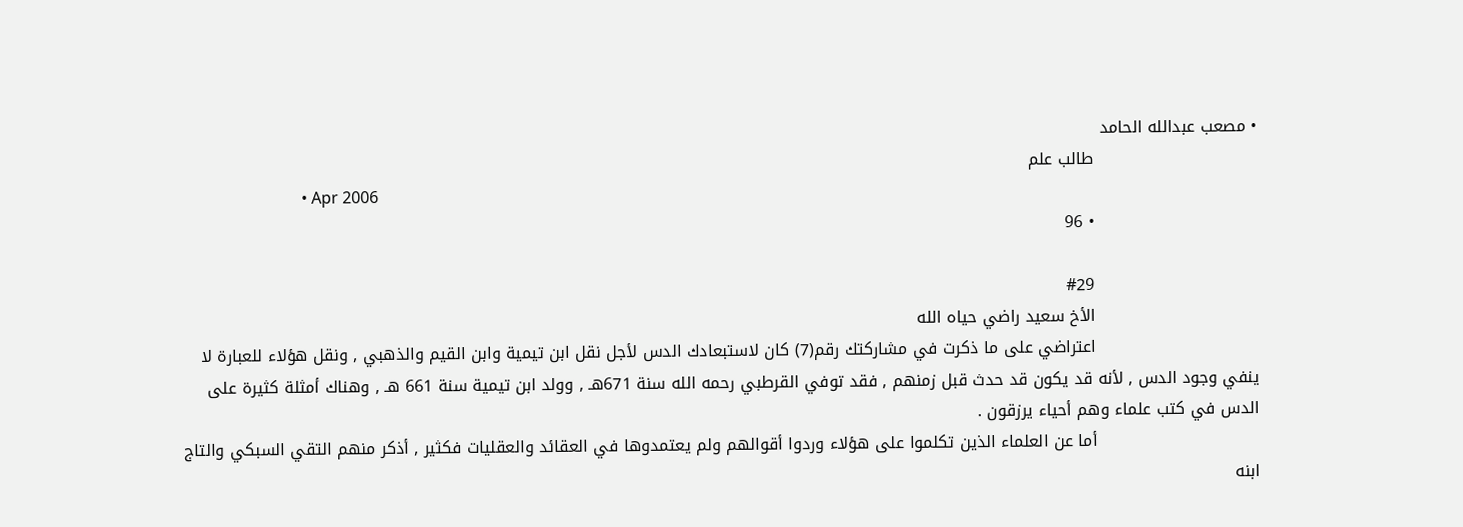• مصعب عبدالله الحامد
                              طالب علم
                              • Apr 2006
                              • 96

                              #29
                              الأخ سعيد راضي حياه الله
                              اعتراضي على ما ذكرت في مشاركتك رقم(7) كان لاستبعادك الدس لأجل نقل ابن تيمية وابن القيم والذهبي , ونقل هؤلاء للعبارة لا ينفي وجود الدس , لأنه قد يكون قد حدث قبل زمنهم , فقد توفي القرطبي رحمه الله سنة 671هـ , وولد ابن تيمية سنة 661 هـ , وهناك أمثلة كثيرة على الدس في كتب علماء وهم أحياء يرزقون .
                              أما عن العلماء الذين تكلموا على هؤلاء وردوا أقوالهم ولم يعتمدوها في العقائد والعقليات فكثير , أذكر منهم التقي السبكي والتاج ابنه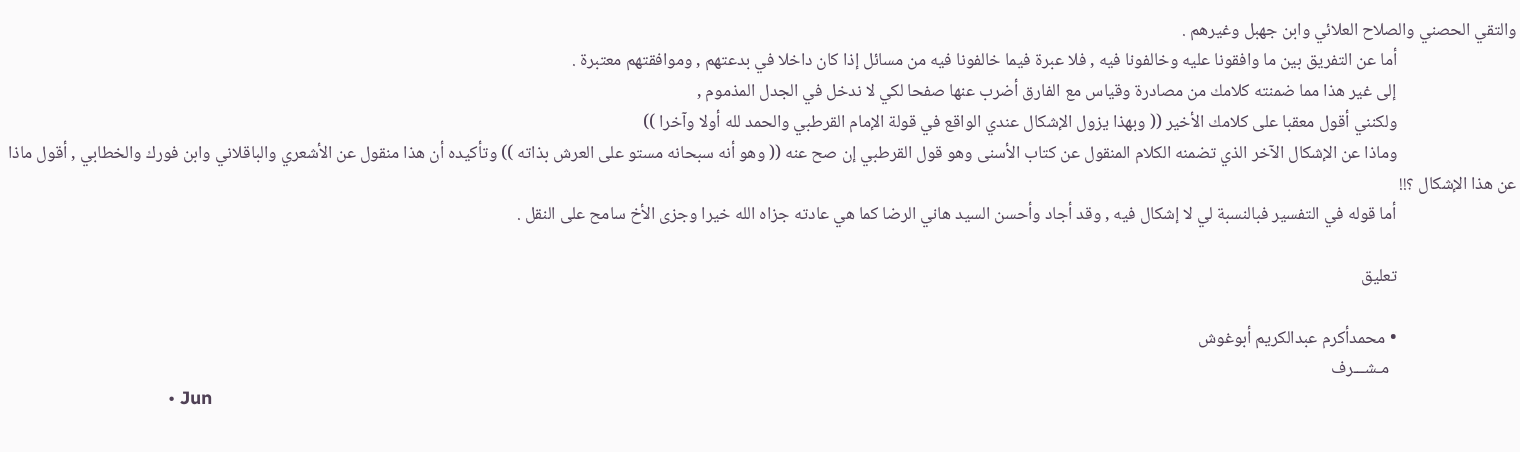والتقي الحصني والصلاح العلائي وابن جهبل وغيرهم .
                              أما عن التفريق بين ما وافقونا عليه وخالفونا فيه , فلا عبرة فيما خالفونا فيه من مسائل إذا كان داخلا في بدعتهم , وموافقتهم معتبرة .
                              إلى غير هذا مما ضمنته كلامك من مصادرة وقياس مع الفارق أضرب عنها صفحا لكي لا ندخل في الجدل المذموم ,
                              ولكنني أقول معقبا على كلامك الأخير (( وبهذا يزول الإشكال عندي الواقع في قولة الإمام القرطبي والحمد لله أولا وآخرا ))
                              وماذا عن الإشكال الآخر الذي تضمنه الكلام المنقول عن كتاب الأسنى وهو قول القرطبي إن صح عنه (( وهو أنه سبحانه مستو على العرش بذاته )) وتأكيده أن هذا منقول عن الأشعري والباقلاني وابن فورك والخطابي , أقول ماذا عن هذا الإشكال ؟!!
                              أما قوله في التفسير فبالنسبة لي لا إشكال فيه , وقد أجاد وأحسن السيد هاني الرضا كما هي عادته جزاه الله خيرا وجزى الأخ سامح على النقل .

                              تعليق

                              • محمدأكرم عبدالكريم أبوغوش
                                مـشـــرف
                                • Jun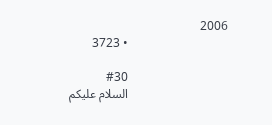2006
                                • 3723

                                #30
                                السلام عليكم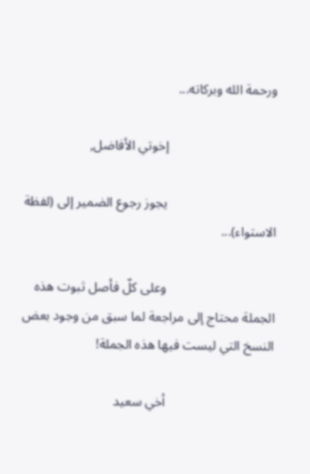ورحمة الله وبركاته...

                                إخوتي الأفاضل,

                                يجوز رجوع الضمير إلى (لفظة الاستواء)...

                                وعلى كلّ فأصل ثبوت هذه الجملة محتاج إلى مراجعة لما سبق من وجود بعض النسخ التي ليست فيها هذه الجملة!

                                أخي سعيد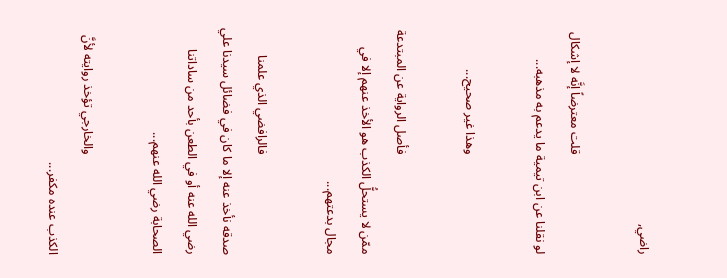راضي,

                                قلت معترضاً إنَّه لا إشكال لو نقلنا عن ابن تيمية ما يدعم به مذهبه...

                                وهذا غير صحيح...

                                فأصل الرواية عن المبتدعة ممّن لا يستحلُّ الكذب هو الأخذ عنهم إلا في مجال بدعتهم...

                                فالرافضي الذي علمنا صدقه نأخذ عنه إلا ما كان في فضائل سيدنا علي رضي الله عنه أو في الطعن بأحد من ساداتنا الصحابة رضي الله عنهم...

                                والخارجي تؤخذ روايته لأنَّ الكذب عنده مكفر...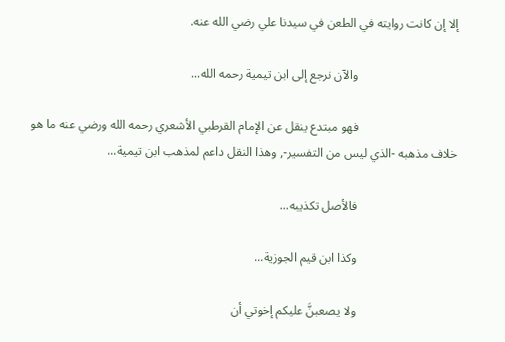إلا إن كانت روايته في الطعن في سيدنا علي رضي الله عنه.

                                والآن نرجع إلى ابن تيمية رحمه الله...

                                فهو مبتدع ينقل عن الإمام القرطبي الأشعري رحمه الله ورضي عنه ما هو خلاف مذهبه -الذي ليس من التفسير-, وهذا النقل داعم لمذهب ابن تيمية...

                                فالأصل تكذيبه...

                                وكذا ابن قيم الجوزية...

                                ولا يصعبنَّ عليكم إخوتي أن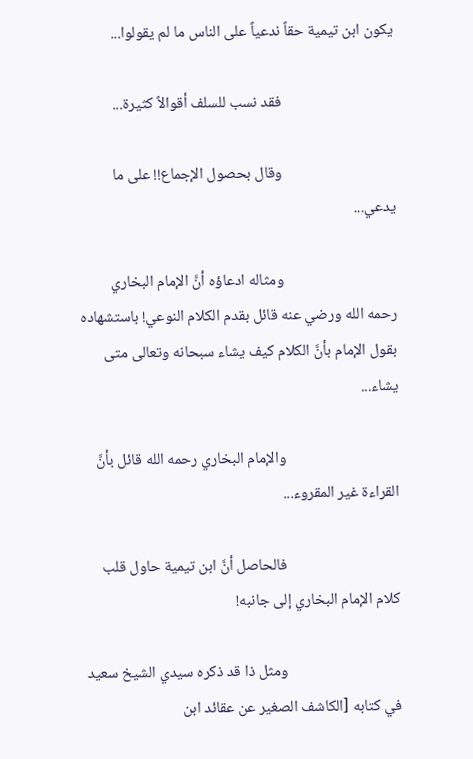يكون ابن تيمية حقاً ندعياً على الناس ما لم يقولوا...

                                فقد نسب للسلف أقوالاً كثيرة...

                                وقال بحصول الإجماع!! على ما يدعي...

                                ومثاله ادعاؤه أنَّ الإمام البخاري رحمه الله ورضي عنه قائل بقدم الكلام النوعي! باستشهاده بقول الإمام بأنَّ الكلام كيف يشاء سبحانه وتعالى متى يشاء...

                                والإمام البخاري رحمه الله قائل بأنَّ القراءة غير المقروء...

                                فالحاصل أنَّ ابن تيمية حاول قلب كلام الإمام البخاري إلى جانبه!

                                ومثل ذا قد ذكره سيدي الشيخ سعيد في كتابه [الكاشف الصغير عن عقائد ابن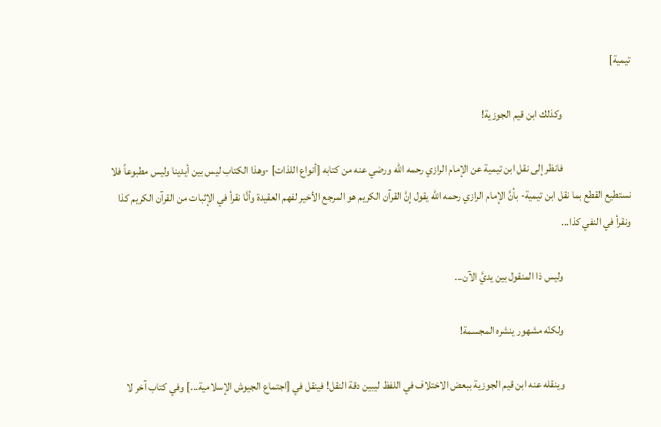تيمية]

                                وكذلك ابن قيم الجوزية!

                                فانظر إلى نقل ابن تيمية عن الإمام الرازي رحمه الله ورضي عنه من كتابه [أنواع اللذات] -وهذا الكتاب ليس بين أيدينا وليس مطبوعاً فلا نستطيع القطع بما نقل ابن تيمية- بأنَّ الإمام الرازي رحمه الله يقول إنَّ القرآن الكريم هو المرجع الأخير لفهم العقيدة وأنَّا نقرأ في الإثبات من القرآن الكريم كذا ونقرأ في النفي كذا...

                                وليس ذا المنقول بين يديَّ الآن...

                                ولكنّه مشهور ينشره المجسمة!

                                وينقله عنه ابن قيم الجوزية ببعض الاختلاف في اللفظ ليبين دقة النقل! فينقل في [اجتماع الجيوش الإسلامية...] وفي كتاب آخر لا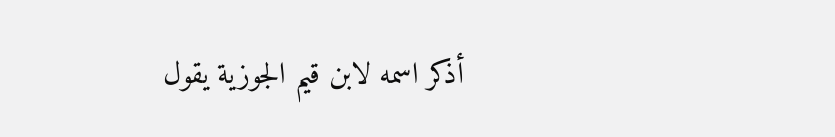أذكر اسمه لابن قيم الجوزية يقول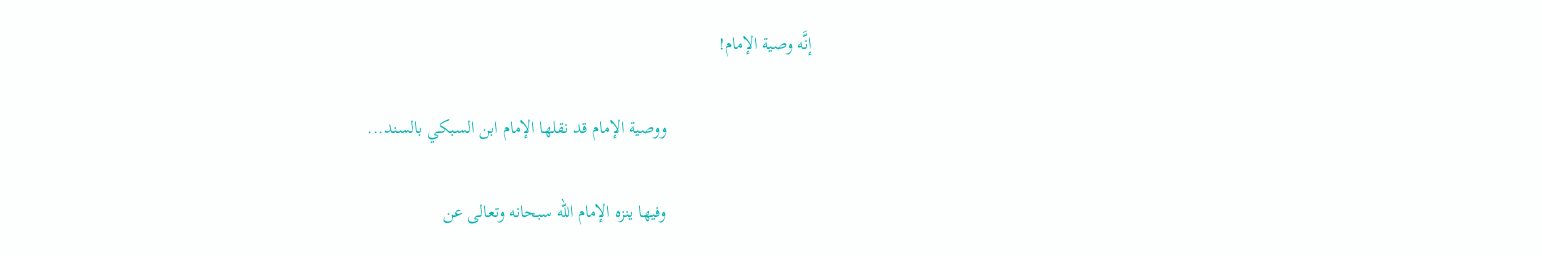إنَّه وصية الإمام!

                                ووصية الإمام قد نقلها الإمام ابن السبكي بالسند...

                                وفيها ينزه الإمام الله سبحانه وتعالى عن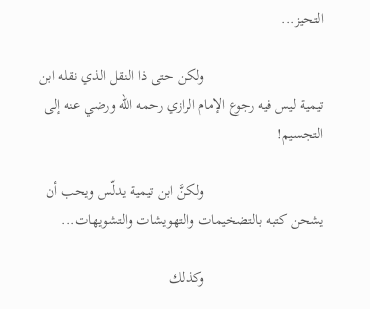التحيز...

                                ولكن حتى ذا النقل الذي نقله ابن تيمية ليس فيه رجوع الإمام الرازي رحمه الله ورضي عنه إلى التجسيم!

                                ولكنَّ ابن تيمية يدلّس ويحب أن يشحن كتبه بالتضخيمات والتهويشات والتشويهات...

                                وكذلك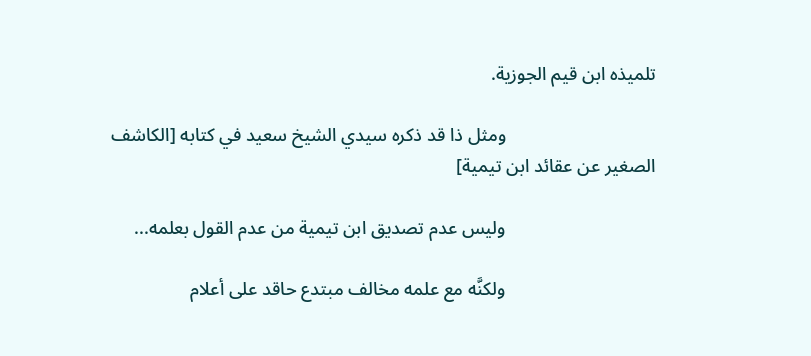تلميذه ابن قيم الجوزية.

                                ومثل ذا قد ذكره سيدي الشيخ سعيد في كتابه [الكاشف الصغير عن عقائد ابن تيمية]

                                وليس عدم تصديق ابن تيمية من عدم القول بعلمه...

                                ولكنَّه مع علمه مخالف مبتدع حاقد على أعلام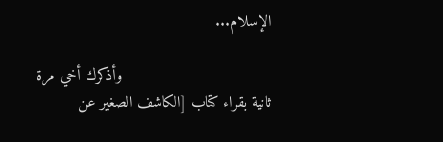الإسلام...

                                وأذكرك أخي مرة ثانية بقراء كتاب [الكاشف الصغير عن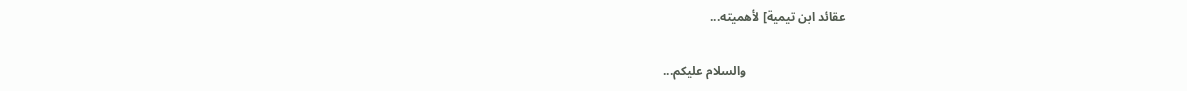عقائد ابن تيمية] لأهميته...

                                والسلام عليكم...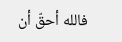فالله أحقّ أن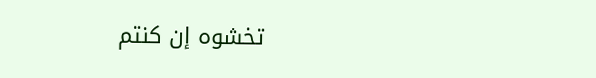تخشوه إن كنتم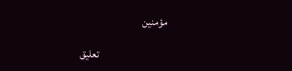مؤمنين

                                تعليق